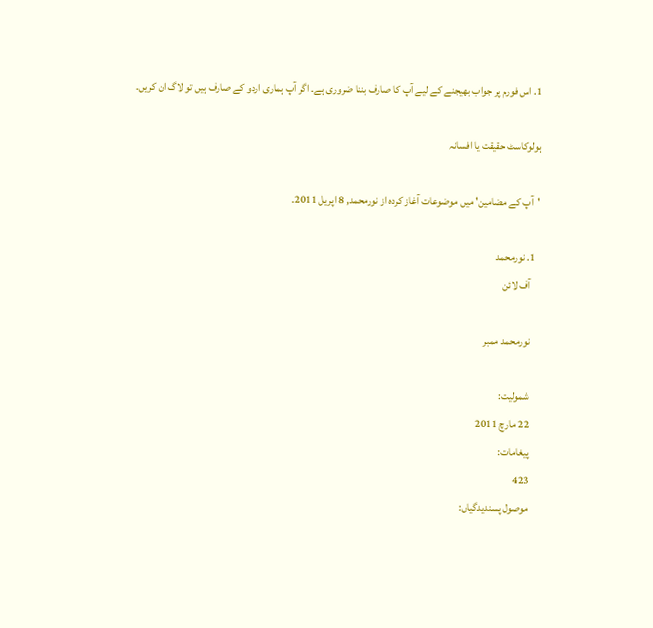1. اس فورم پر جواب بھیجنے کے لیے آپ کا صارف بننا ضروری ہے۔ اگر آپ ہماری اردو کے صارف ہیں تو لاگ ان کریں۔

ہولوکاسٹ حقیقت یا افسانہ

'آپ کے مضامین' میں موضوعات آغاز کردہ از نورمحمد, 8 اپریل 2011۔

  1. نورمحمد
    آف لائن

    نورمحمد ممبر

    شمولیت:
    22 مارچ 2011
    پیغامات:
    423
    موصول پسندیدگیاں: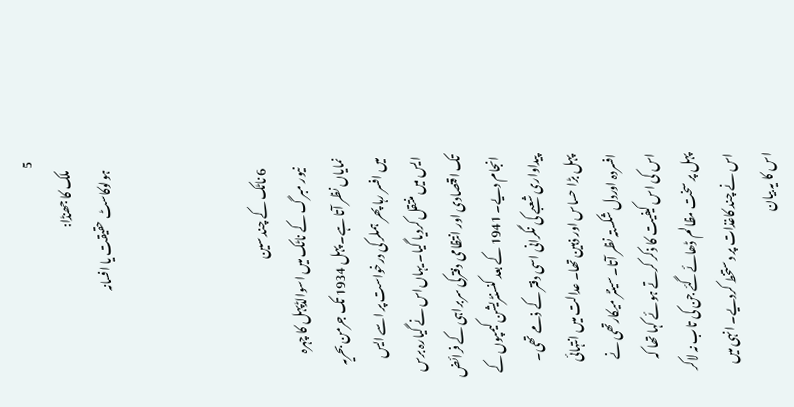5
    ملک کا جھنڈا:
    ہولوکاسٹ حقیقت یا افسانہ



    6 ناٹک کے چند سین
    نیور مبرگ کے ناٹک میں اسوالڈپہل کا چہرہ نمایاں‌ نظر آتا ہے۔ پہل 1934 تک جرمن بحریہ میں افسر رہا پھر ہملر کی درخواست پر اسے ایس ایس میں منتقل کردیا گیا۔ یہاں‌اس نے گیارہ برس تک اقتصادی اور انتظامی دفترکی سربراہی کے فرائض انجام دیے۔ 1941 کے بعد کنسنٹریشن کیمپوں کے پیداواری شعبے کی نگرانی اسی دفتر کے ذمے تھی۔ پہل بڑا حساس اور ذہین تھا۔ عدالت میں انتہائی افسردہ اوردل شکستہ نظر آتا۔ سینٹر میکارتھی نے اس کی اس کیفیت کا ذکر کرتے ہوئے کہا تھا کہ پہل پر سخت مظالم ڈھائےگئے جن کی تاب نہ لاکر اس نے چند کاغذات پر دستخط کردیے۔ انہی میں اس کا یہ بیان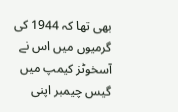بھی تھا کہ 1944 کی گرمیوں میں اس نے آسخوٹز کیمپ میں گیس چیمبر اپنی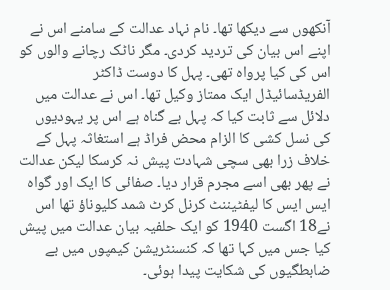آنکھوں سے دیکھا تھا۔ نام نہاد عدالت کے سامنے اس نے اپنے اس بیان کی تردید کردی۔ مگر ناٹک رچانے والوں کو اس کی کیا پرواہ تھی۔ پہل کا دوست ڈاکٹر الفریڈسائیڈل ایک ممتاز وکیل تھا۔ اس نے عدالت میں دلائل سے ثابت کیا کہ پہل بے گناہ ہے اس پر یہودیوں کی نسل کشی کا الزام محض فراڈ ہے استغاثہ پہل کے خلاف زرا بھی سچی شہادت پیش نہ کرسکا لیکن عدالت نے پھر بھی اسے مجرم قرار دیا۔ صفائی کا ایک اور گواہ ایس ایس کا لیفٹیننٹ کرنل کرٹ شمد کلیوناؤ تھا اس نے18 اگست 1940 کو ایک حلفیہ بیان عدالت میں پیش کیا جس میں کہا تھا کہ کنسنٹریشن کیمپوں میں بے ضابطگیوں کی شکایت پیدا ہوئی۔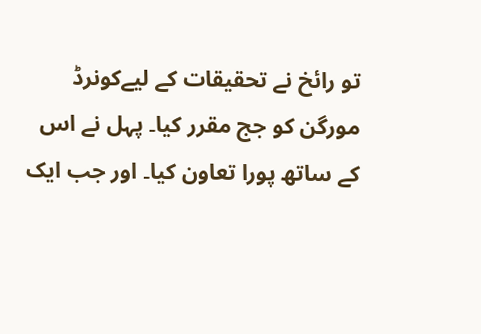تو رائخ نے تحقیقات کے لیےکونرڈ مورگن کو جج مقرر کیا۔ پہل نے اس کے ساتھ پورا تعاون کیا۔ اور جب ایک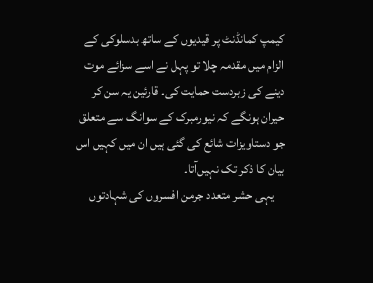کیمپ کمانڈنٹ پر قیدیوں کے ساتھ بدسلوکی کے الزام میں مقدمہ چلا تو پہل نے اسے سزائے موت دینے کی زبردست حمایت کی۔ قارئین یہ سن کر حیران ہونگے کہ نیورمبرک کے سوانگ سے متعلق جو دستاویزات شائع کی گئی ہیں ان میں کہیں اس بیان کا ذکر تک نہیں‌آتا۔
    یہی حشر متعدد جرمن افسروں کی شہادتوں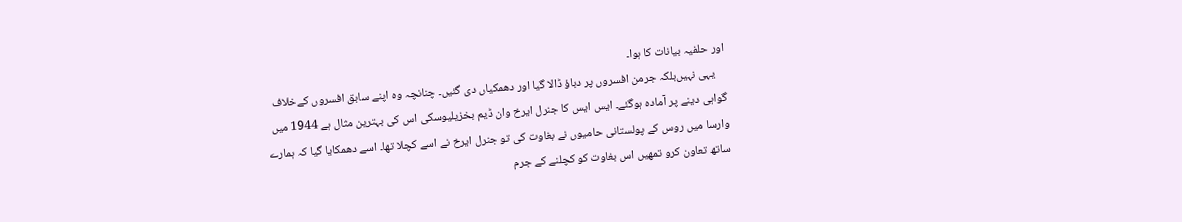اور حلفیہ بیانات کا ہوا۔
    یہی نہیں‌بلکہ جرمن افسروں پر دباؤ ڈالا گیا اور دھمکیاں دی گئیں۔ چنانچہ وہ اپنے سابق افسروں کےخلاف گواہی دینے پر آمادہ ہوگئے۔ ایس ایس کا جنرل ایرخ وان ڈیم بخزیلیوسکی اس کی بہترین مثال ہے 1944 میں وارسا میں روس کے پولستانی حامیوں نے بغاوت کی تو جنرل ایرخ نے اسے کچلا تھا۔ اسے دھمکایا گیا کہ ہمارے ساتھ تعاون کرو تمھیں اس بغاوت کو کچلنے کے جرم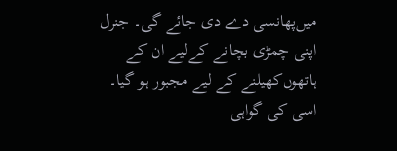میں‌پھانسی دے دی جائے گی۔ جنرل اپنی چمڑی بچانے کےلیے ان کے ہاتھوں‌کھیلنے کے لیے مجبور ہو گیا۔ اسی کی گواہی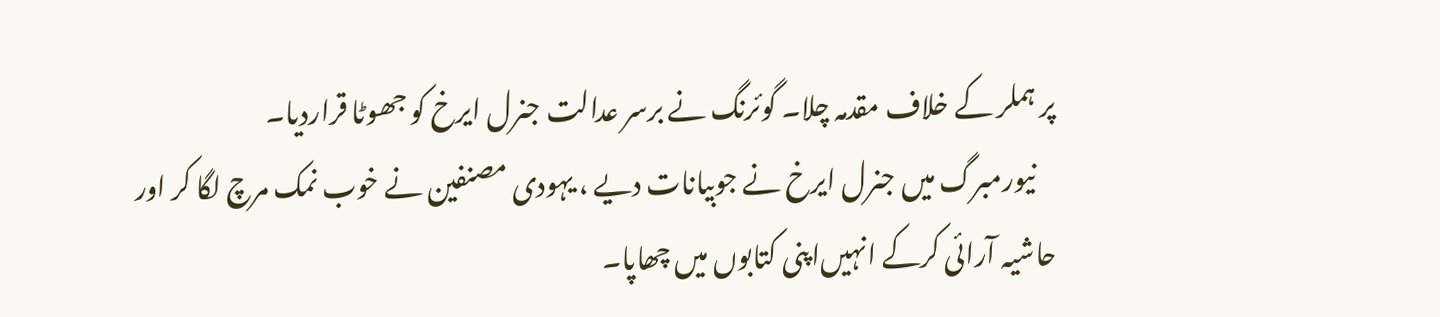پر ہملر کے خلاف مقدمہ چلا۔ گوئرنگ نے برسر عدالت جنرل ایرخ کو جھوٹا قراردیا۔
    نیورمبرگ میں جنرل ایرخ نے جوبیانات دیے ، یہودی مصنفین نے خوب نمک مرچ لگا کر اور حاشیہ آرائی کرکے انہیں‌اپنی کتابوں میں چھاپا۔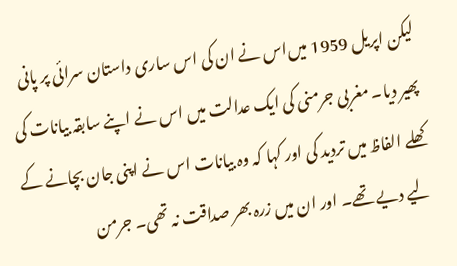لیکن اپریل 1959 میں‌اس نے ان کی اس ساری داستان سرائی پر پانی پھیر دیا۔ مغربی جرمنی کی ایک عدالت میں اس نے اپنے سابقہ بیانات کی کھلے الفاظ میں تردید کی اور کہا کہ وہ بیانات اس نے اپنی جان بچانے کے لیے دیے تھے۔ اور ان میں زرہ بھر صداقت نہ تھی۔ جرمن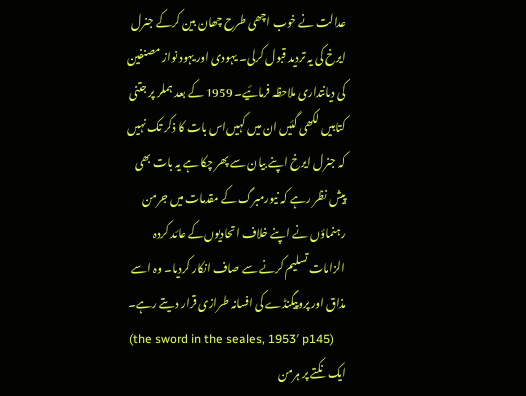عدالت نے خوب اچھی طرح چھان بین کرکے جنرل ایرخ کی یہ تردید قبول کرلی۔ یہودی اور یہود نواز مصنفین کی دیانتداری ملاحظہ فرمائیے۔ 1959 کے بعد ہملر پر جتنی کتابیں لکھی گئیں ان میں کہیں‌اس بات کا ذکر تک نہیں کہ جنرل ایرخ اپنے بیان سے پھر چکا ہے یہ بات بھی پیش نظر رہے کہ نیورمبرگ کے مقدمات میں جرمن رہنماؤں نے اپنے خلاف اتحادیوں‌کے عائد کردہ الزامات تسلیم کرنے سے صاف انکار کردیا۔ وہ اسے مذاق اور پروپیگنڈے کی افسانہ طرازی قرار دیتے رہے۔
    (the sword in the seales, 1953′ p145) ایک نکتے پر ہرمن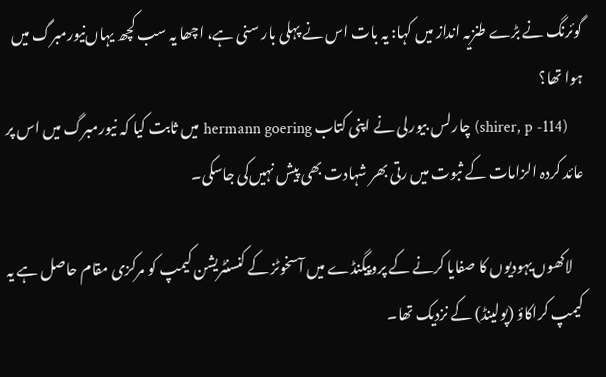گوئرنگ نے بڑے طنزیہ انداز میں کہا: یہ بات اس نے پہلی بار سنی ہے، اچھا یہ سب کچھ یہاں‌نیورمبرگ میں ہوا تھا؟
    (shirer, p -114) چارلس بیورلی نے اپنی کتاب hermann goering میں ثابت کیا کہ نیورمبرگ میں اس پر عائد کردہ الزامات کے ثبوت میں رتی بھر شہادت بھی پیش نہیں‌کی جاسکی۔

    لاکھوں‌یہودیوں کا صفایا کرنے کے پروپیگنڈے میں آسخوٹز کے کنسنٹریشن کیمپ کو مرکزی مقام حاصل ہے یہ کیمپ کراکاؤ (پولینڈ) کے نزدیک تھا۔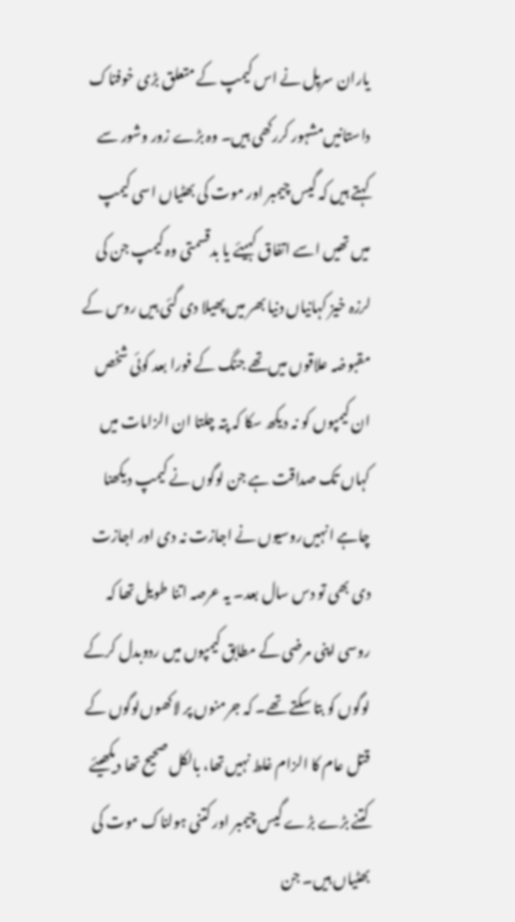یاران سرپل نے اس کیمپ کے متعلق بڑی خوفناک داستانیں‌مشہور کررکھی ہیں۔ وہ بڑے زور وشور سے کہتے ہیں کہ گیس چیمبر اور موت کی بھٹیاں اسی کیمپ میں تھیں اسے اتفاق کہیئے یا بدقسمتی وہ کیمپ جن کی لرزہ خیز کہانیاں دنیا بھر میں پھیلا دی گئی ہیں روس کے مقبوضہ علاقوں میں‌تھے جنگ کے فورا بعد کوئی شخص ان کیمپوں کو نہ دیکھ سکا کہ پتہ چلتا ان الزامات میں کہاں تک صداقت ہے جن لوگوں نے کیمپ دیکھنا چاہے انہیں‌روسیوں نے اجازت نہ دی اور اجازت دی بھی تو دس سال بعد۔ یہ عرصہ اتنا طویل تھا کہ روسی اپنی مرضی کے مطابق کیمپوں میں ردوبدل کرکے لوگوں کو بتا سکتے تھے۔ کہ جرمنوں پر لاکھوں‌لوگوں کے قتل عام کا الزام غلط نہیں‌تھا، بالکل صحیح تھا دیکھیئے کتنے بڑے بڑے گیس چیمبر اور کتنی ہولناک موت کی بھٹیاں ہیں۔ جن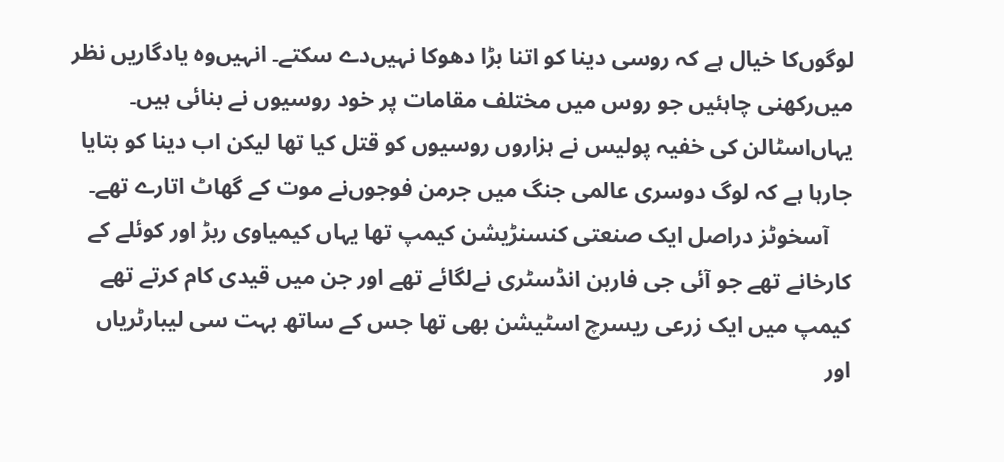لوگوں‌کا خیال ہے کہ روسی دینا کو اتنا بڑا دھوکا نہیں‌دے سکتے۔ انہیں‌وہ یادگاریں نظر میں‌رکھنی چاہئیں جو روس میں مختلف مقامات پر خود روسیوں نے بنائی ہیں۔ یہاں‌اسٹالن کی خفیہ پولیس نے ہزاروں روسیوں کو قتل کیا تھا لیکن اب دینا کو بتایا جارہا ہے کہ لوگ دوسری عالمی جنگ میں جرمن فوجوں‌نے موت کے گھاٹ اتارے تھے۔
    آسخوٹز دراصل ایک صنعتی کنسنڑیشن کیمپ تھا یہاں کیمیاوی ربڑ اور کوئلے کے کارخانے تھے جو آئی جی فاربن انڈسٹری نےلگائے تھے اور جن میں قیدی کام کرتے تھے کیمپ میں ایک زرعی ریسرچ اسٹیشن بھی تھا جس کے ساتھ بہت سی لیبارٹریاں اور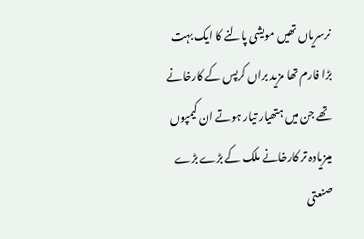نرسریاں تھیں مویشی پالنے کا ایک بہت بڑا فارم تھا مزید براں کرپس کے کارخانے تھے جن میں ہتھیار تیار ہوتے ان کیمپوں میںزیادہ تر کارخانے ملک کے بڑے بڑے صنعتی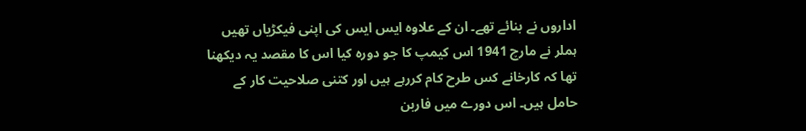اداروں نے بنائے تھے۔ ان کے علاوہ ایس ایس کی اپنی فیکڑیاں تھیں ہملر نے مارچ 1941 اس کیمپ کا جو دورہ کیا اس کا مقصد یہ دیکھنا تھا کہ کارخانے کس طرح کام کررہے ہیں اور کتنی صلاحیت کار کے حامل ہیں۔ اس دورے میں فاربن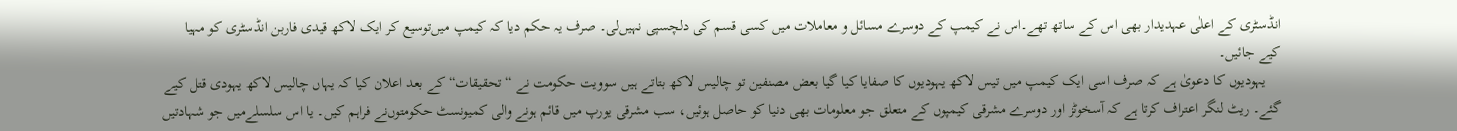انڈسٹری کے اعلٰی عہدیدار بھی اس کے ساتھ تھے۔اس نے کیمپ کے دوسرے مسائل و معاملات میں کسی قسم کی دلچسپی نہیں‌لی۔ صرف یہ حکم دیا کہ کیمپ میں‌توسیع کر ایک لاکھ قیدی فاربن انڈسٹری کو مہیا کیے جائیں۔
    یہودیوں کا دعویٰ ہے کہ صرف اسی ایک کیمپ میں تیس لاکھ یہودیوں کا صفایا کیا گیا بعض مصنفین تو چالیس لاکھ بتاتے ہیں سوویت حکومت نے “ تحقیقات“ کے بعد اعلان کیا کہ یہاں چالیس لاکھ یہودی قتل کیے گئے۔ ریٹ لنگر اعتراف کرتا ہے کہ آسخوٹز اور دوسرے مشرقی کیمپوں کے متعلق جو معلومات بھی دنیا کو حاصل ہوئیں، سب مشرقی یورپ میں قائم ہونے والی کمیونسٹ حکومتوں‌نے فراہم کیں۔ یا اس سلسلےمیں جو شہادتیں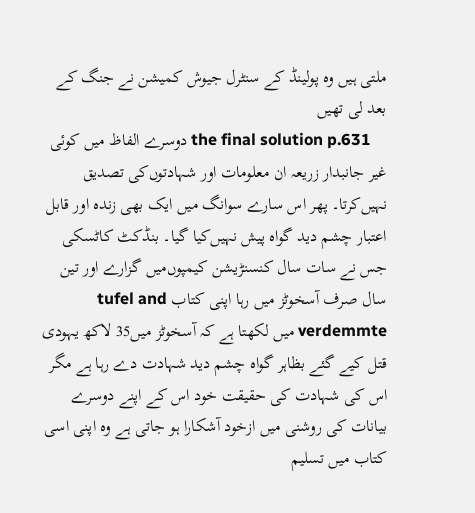ملتی ہیں وہ پولینڈ کے سنٹرل جیوش کمیشن نے جنگ کے بعد لی تھیں
    the final solution p.631 دوسرے الفاظ میں‌ کوئی غیر جانبدار زریعہ ان معلومات اور شہادتوں‌کی تصدیق نہیں‌کرتا۔ پھر اس سارے سوانگ میں ایک بھی زندہ اور قابل اعتبار چشم دید گواہ پیش نہیں‌کیا گیا۔ بنڈکٹ کاٹسکی جس نے سات سال کنسنڑیشن کیمپوں‌میں گزارے اور تین سال صرف آسخوٹز میں رہا اپنی کتاب tufel and verdemmte میں لکھتا ہے کہ آسخوٹز میں‌35 لاکھ یہودی قتل کیے گئے بظاہر گواہ چشم دید شہادت دے رہا ہے مگر اس کی شہادت کی حقیقت خود اس کے اپنے دوسرے بیانات کی روشنی میں ازخود آشکارا ہو جاتی ہے وہ اپنی اسی کتاب میں تسلیم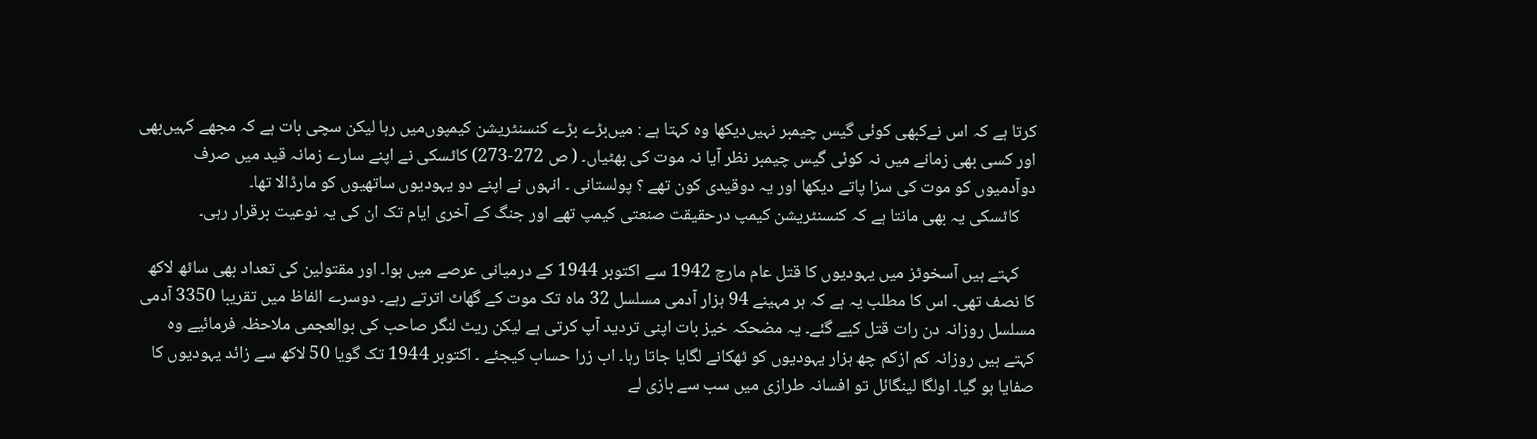کرتا ہے کہ اس نےکبھی کوئی گیس چیمبر نہیں‌دیکھا وہ کہتا ہے : میں‌بڑے بڑے کنسنٹریشن کیمپوں‌میں رہا لیکن سچی بات ہے کہ مجھے کہیں‌بھی اور کسی بھی زمانے میں نہ کوئی گیس چیمبر نظر آیا نہ موت کی بھٹیاں۔ ( ص 272-273) کاٹسکی نے اپنے سارے زمانہ قید میں صرف دوآدمیوں کو موت کی سزا پاتے دیکھا اور یہ دوقیدی کون تھے ؟ پولستانی ۔ انہوں نے اپنے دو یہودیوں ساتھیوں کو مارڈالا تھا۔
    کاٹسکی یہ بھی مانتا ہے کہ کنسنٹریشن کیمپ درحقیقت صنعتی کیمپ تھے اور جنگ کے آخری ایام تک ان کی یہ نوعیت برقرار رہی۔

    کہتے ہیں آسخوٹز میں‌ یہودیوں کا قتل عام مارچ 1942 سے اکتوبر 1944 کے درمیانی عرصے میں ہوا۔ اور مقتولین کی تعداد بھی ساٹھ لاکھ کا نصف تھی۔ اس کا مطلب یہ ہے کہ ہر مہینے 94 ہزار آدمی مسلسل 32 ماہ تک موت کے گھاٹ اترتے رہے۔ دوسرے الفاظ‌ میں تقریبا 3350 آدمی مسلسل روزانہ دن رات قتل کیے گئے۔ یہ مضحکہ خیز بات اپنی تردید آپ کرتی ہے لیکن ریٹ لنگر صاحب کی بوالعجمی ملاحظہ فرمائیے وہ کہتے ہیں روزانہ کم ازکم چھ ہزار یہودیوں کو ٹھکانے لگایا جاتا رہا۔ اب زرا حساب کیجئے ۔ اکتوبر 1944 تک گویا 50 لاکھ سے زائد یہودیوں کا صفایا ہو گیا۔ اولگا لینگائل تو افسانہ طرازی میں سب سے بازی لے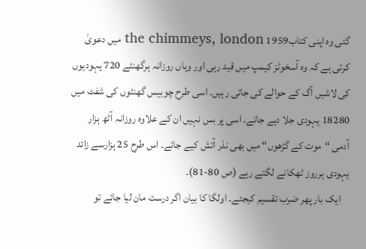گئی وہ اپنی کتاب1959 the chimmeys, london میں دعویٰ کرتی ہے کہ وہ آسخوٹز کیمپ میں ‌قید رہی اور وہاں روزانہ ہرگھنٹے 720 یہودیوں کی لاشیں آگ کے حوالے کی جاتی رہیں۔ اسی طرح چوبیس گھنٹوں کی شفٹ میں 18280 یہودی جلا دیے جاتے۔ اسی پر بس نہیں ان کے علاوہ روزانہ آٹھ ہزار آدمی “موت کے گڑھوں“ میں بھی نذر آتش کیے جاتے۔ اس طرح 25 ہزارسے زائد یہودی ہرروز ٹھکانے لگتے رہے (ص 80-81)۔
    ایک بار پھر ضرب تقسیم کیجئے۔ اولگا کا بیان اگر درست مان لیا جائے تو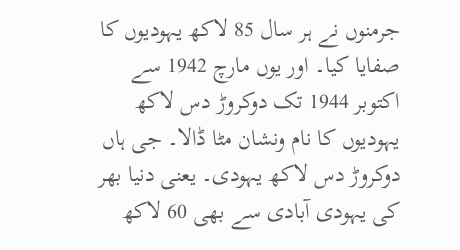جرمنوں نے ہر سال 85 لاکھ یہودیوں کا صفایا کیا۔ اور یوں مارچ 1942 سے اکتوبر 1944 تک دوکروڑ دس لاکھ یہودیوں کا نام ونشان مٹا ڈالا۔ جی ہاں دوکروڑ دس لاکھ یہودی۔ یعنی دنیا بھر کی یہودی آبادی سے بھی 60 لاکھ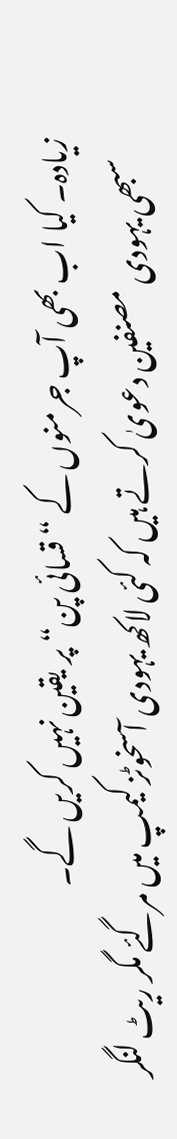زیادہ۔ کیا اب بھی آپ جرمنوں کے “ قسائی پن“ پر یقین نہیں ‌کریں گے۔
    سبھی یہودی مصنفین دعویٰ کرتے ہیں کہ کئی لاکھ یہودی آسخوٹز کیمپ میں مرگئے مگر ریٹ لنگر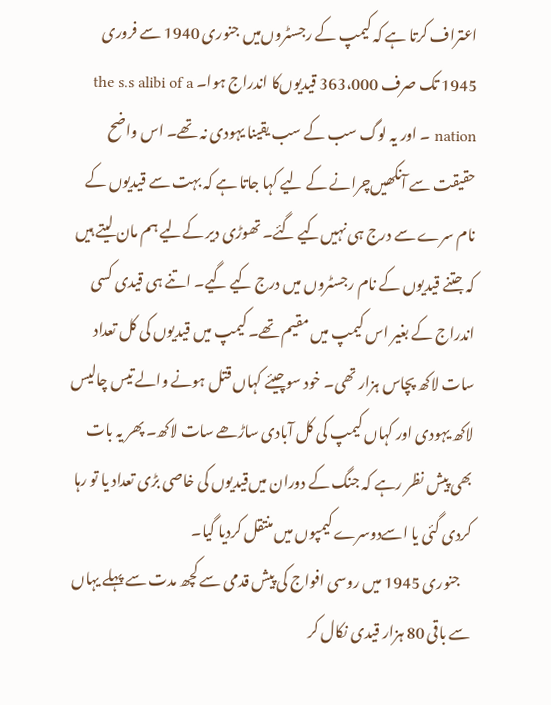اعتراف کرتا ہے کہ کیمپ کے رجسٹروں‌میں جنوری 1940 سے فروری 1945 تک صرف 363،000 قیدیوں‌کا اندراج ہوا۔ the s.s alibi of a nation ۔ اور یہ لوگ سب کے سب یقینا یہودی نہ تھے۔ اس واضح حقیقت سے آنکھیں‌چرانے کے لیے کہا جاتا ہے کہ بہت سے قیدیوں کے نام سرے سے درج ہی نہیں‌کیے گئے۔ تھوڑی دیر کےلیے ہم مان لیتے ہیں کہ جتنے قیدیوں کے نام رجسٹروں میں درج کیے گیے۔ اتنے ہی قیدی کسی اندراج کے بغیر اس کیمپ میں مقیم تھے۔ کیمپ میں قیدیوں کی کل تعداد سات لاکھ پچاس ہزار تھی۔ خود سوچیئے کہاں قتل ہونے والے تیس چالیس لاکھ یہودی اور کہاں کیمپ کی کل آبادی ساڑھے سات لاکھ۔ پھر یہ بات بھی پیش نظر رہے کہ جنگ کے دوران میں‌قیدیوں کی خاصی بڑی تعداد یا تو رہا کردی گئی یا اسےدوسرے کیمپوں میں منتقل کردیا گیا۔
    جنوری 1945 میں روسی افواج کی پیش قدمی سے کچھ مدت سے پہلے یہاں سے باقی 80 ہزار قیدی نکال کر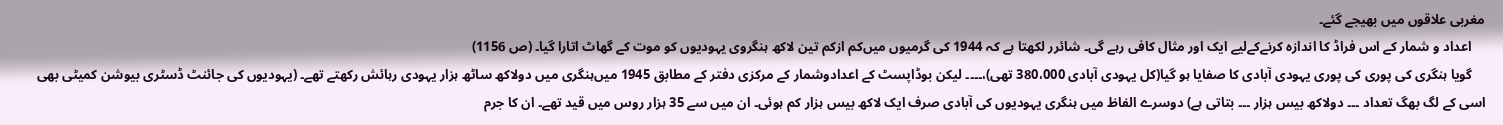مغربی علاقوں میں بھیجے گئے۔
    اعداد و شمار کے اس فراڈ کا اندازہ کرنےکےلیے ایک اور مثال کافی رہے گی۔ شائرر لکھتا ہے کہ 1944 کی گرمیوں میں‌کم ازکم تین لاکھ ہنگروی یہودیوں کو موت کے گھاٹ اتارا گیا۔ (ص 1156)
    گویا ہنگری کی پوری کی پوری یہودی آبادی کا صفایا ہو گیا(کل یہودی آبادی 380،000 تھی)،۔۔۔۔ لیکن بوڈاپسٹ کے اعدادوشمار کے مرکزی دفتر کے مطابق 1945 میں‌ہنگری میں دولاکھ ساٹھ ہزار یہودی رہائش رکھتے تھے۔ (یہودیوں کی جائنٹ ڈسٹری بیوشن کمیٹی بھی اسی کے لگ بھگ تعداد ۔۔۔ دولاکھ بیس ہزار ۔۔۔ بتاتی ہے) دوسرے الفاظ میں ہنگری یہودیوں کی آبادی صرف ایک لاکھ بیس ہزار کم ہوئی۔ ان میں سے 35 ہزار روس میں قید تھے۔ ان کا جرم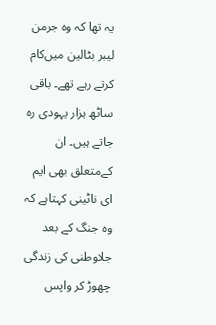یہ تھا کہ وہ جرمن لیبر بٹالین میں‌کام کرتے رہے تھے۔ باقی ساٹھ ہزار یہودی رہ جاتے ہیں۔ ان کےمتعلق بھی ایم ای ناٹینی کہتاہے کہ وہ جنگ کے بعد جلاوطنی کی زندگی چھوڑ کر واپس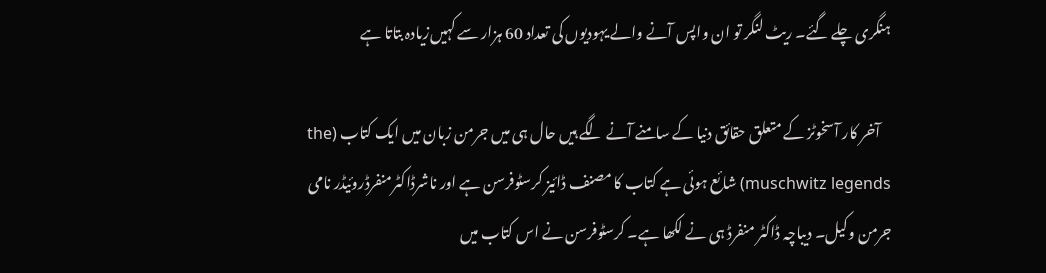ہنگری چلے گئے۔ ریٹ لنگر تو ان واپس آنے والے یہودیوں کی تعداد 60 ہزار سے کہیں‌زیادہ بتاتا ہے

    آخر کار آسخوٹز کے متعلق حقائق دنیا کے سامنے آنے لگے ہیں حال ہی میں جرمن زبان میں ایک کتاب (the muschwitz legends) شائع ہوئی ہے کتاب کا مصنف ڈائیز کرسٹوفرسن ہے اور ناشرڈاکٹرمنفرڈروئیڈر نامی جرمن وکیل۔ دیباچہ ڈاکٹر منفرڈ ہی نے لکھا ہے۔ کرسٹوفرسن نے اس کتاب میں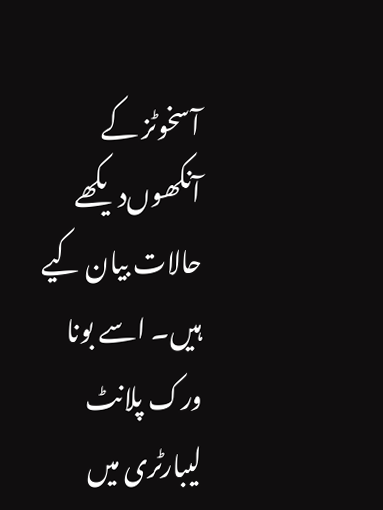آسخوٹز کے آنکھوں‌دیکھے حالات بیان کیے ہیں۔ اسے بونا ورک پلانٹ لیبارٹری میں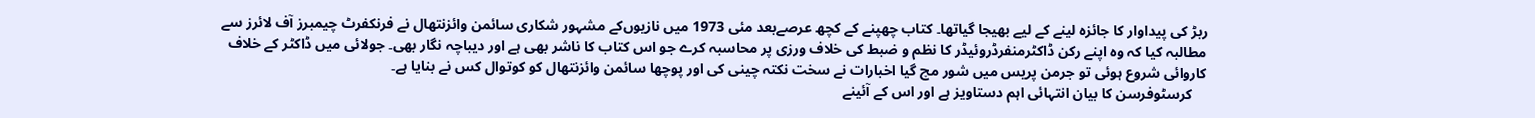ربڑ کی پیداوار کا جائزہ لینے کے لیے بھیجا گیاتھا۔ کتاب چھپنے کے کچھ عرصےبعد مئی 1973 میں نازیوں‌کے مشہور شکاری سائمن وائزنتھال نے فرنکفرٹ چیمبرز آف لائرز سے مطالبہ کیا کہ وہ اپنے رکن ڈاکٹرمنفرڈروئیڈر کا نظم و ضبط کی خلاف ورزی پر محاسبہ کرے جو اس کتاب کا ناشر بھی ہے اور دیباچہ نگار بھی۔ جولائی میں ڈاکٹر کے خلاف کاروائی شروع ہوئی تو جرمن پریس میں شور مچ گیا اخبارات نے سخت نکتہ چینی کی اور پوچھا سائمن وائزنتھال کو کوتوال کس نے بنایا ہے۔
    کرسٹوفرسن کا بیان انتہائی اہم دستاویز ہے اور اس کے آئینے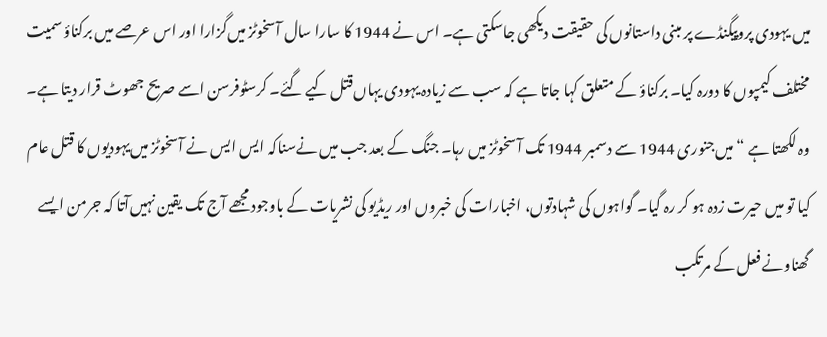میں یہودی پروپیگنڈے پر مبنی داستانوں کی حقیقت دیکھی جاسکتی ہے۔ اس نے 1944 کا سارا سال آسخوٹز میں‌گزارا اور اس عرصے میں برکناؤ سمیت مختلف کیمپوں کا دورہ کیا۔ برکناؤ کے متعلق کہا جاتا ہے کہ سب سے زیادہ یہودی یہاں‌قتل کیے گئے۔ کرسٹوفرسن اسے صریح جھوٹ قرار دیتا ہے۔ وہ لکھتا ہے “ میں‌جنوری 1944 سے دسمبر 1944 تک آسخوٹز میں رہا۔ جنگ کے بعد جب میں نےسناکہ ایس ایس نے آسخوٹز میں‌یہودیوں کا قتل عام کیا تو میں حیرت زدہ ہو کر رہ گیا۔ گواہوں کی شہادتوں، اخبارات کی خبروں اور ریڈیو کی نشریات کے باوجود مجھے آج تک یقین نہیں‌آتا کہ جرمن ایسے گھناونے فعل کے مرتکب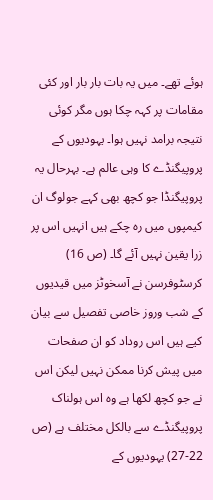ہوئے تھے۔ میں یہ بات بار بار اور کئی مقامات پر کہہ چکا ہوں مگر کوئی نتیجہ برامد نہیں ہوا۔ یہودیوں کے پروپیگنڈے کا وہی عالم ہے۔ بہرحال یہ پروپیگنڈا جو کچھ بھی کہے جولوگ ان کیمپوں میں رہ چکے ہیں انہیں اس پر زرا یقین نہیں آئے گا۔ (ص 16) کرسٹوفرسن نے آسخوٹز میں قیدیوں کے شب وروز خاصی تفصیل سے بیان کیے ہیں اس روداد کو ان صفحات میں پیش کرنا ممکن نہیں لیکن اس نے جو کچھ لکھا ہے وہ اس ہولناک پروپیگنڈے سے بالکل مختلف ہے (ص 22-27) یہودیوں کے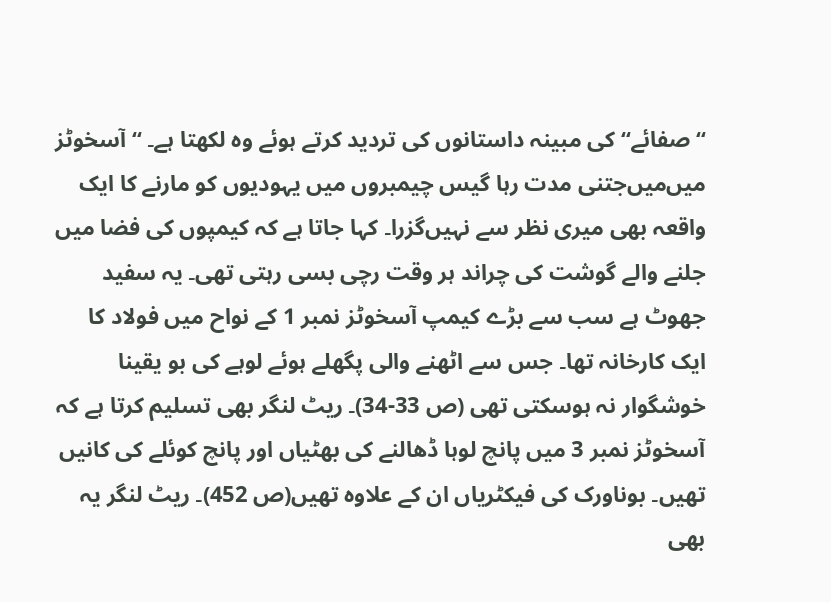“صفائے“ کی مبینہ داستانوں کی تردید کرتے ہوئے وہ لکھتا ہے۔ “آسخوٹز میں‌میں‌جتنی مدت رہا گیس چیمبروں میں یہودیوں کو مارنے کا ایک واقعہ بھی میری نظر سے نہیں‌گزرا۔ کہا جاتا ہے کہ کیمپوں کی فضا میں جلنے والے گوشت کی چراند ہر وقت رچی بسی رہتی تھی۔ یہ سفید جھوٹ ہے سب سے بڑے کیمپ آسخوٹز نمبر 1 کے نواح میں فولاد کا ایک کارخانہ تھا۔ جس سے اٹھنے والی پگھلے ہوئے لوہے کی بو یقینا خوشگوار نہ ہوسکتی تھی (ص 33-34)۔ ریٹ لنگر بھی تسلیم کرتا ہے کہ آسخوٹز نمبر 3 میں پانچ لوہا ڈھالنے کی بھٹیاں اور پانچ کوئلے کی کانیں تھیں۔ بوناورک کی فیکٹریاں ان کے علاوہ تھیں(ص 452)۔ ریٹ لنگر یہ بھی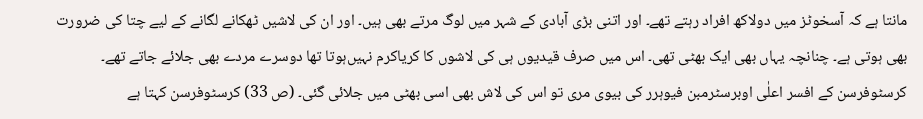مانتا ہے کہ آسخوٹز میں دولاکھ افراد رہتے تھے۔ اور اتنی بڑی آبادی کے شہر میں لوگ مرتے بھی ہیں۔ اور ان کی لاشیں ٹھکانے لگانے کے لیے چتا کی ضرورت بھی ہوتی ہے۔ چنانچہ یہاں بھی ایک بھٹی تھی۔ اس میں صرف قیدیوں ہی کی لاشوں کا کریاکرم نہیں‌ہوتا تھا دوسرے مردے بھی جلائے جاتے تھے۔ کرسٹوفرسن کے افسر اعلٰی اوبرسٹرمبن فیوہرر کی بیوی مری تو اس کی لاش بھی اسی بھٹی میں جلائی گئی۔ (ص 33) کرسٹوفرسن کہتا ہے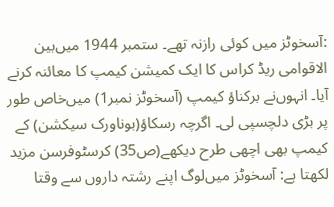:آسخوٹز میں کوئی رازنہ تھے۔ ستمبر 1944 میں‌بین الاقوامی ریڈ کراس کا ایک کمیشن کیمپ کا معائنہ کرنے آیا۔ انہوں‌نے برکناؤ کیمپ (آسخوٹز نمبر1) میں‌خاص طور پر بڑی دلچسپی لی۔ اگرچہ رسکاؤ(بوناورک سیکشن) کے کیمپ بھی اچھی طرح دیکھے(ص35) کرسٹوفرسن مزید لکھتا ہے: آسخوٹز میں‌لوگ اپنے رشتہ داروں سے وقتا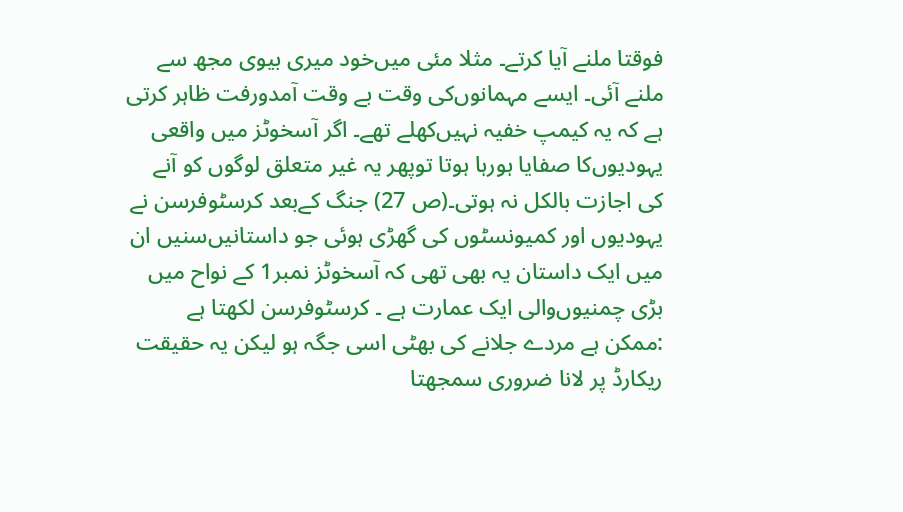فوقتا ملنے آیا کرتے۔ مثلا مئی میں‌خود میری بیوی مجھ سے ملنے آئی۔ ایسے مہمانوں‌کی وقت بے وقت آمدورفت ظاہر کرتی ہے کہ یہ کیمپ خفیہ نہیں‌کھلے تھے۔ اگر آسخوٹز میں واقعی یہودیوں‌کا صفایا ہورہا ہوتا توپھر یہ غیر متعلق لوگوں کو آنے کی اجازت بالکل نہ ہوتی۔(ص 27) جنگ کےبعد کرسٹوفرسن نے یہودیوں اور کمیونسٹوں کی گھڑی ہوئی جو داستانیں‌سنیں ان میں ایک داستان یہ بھی تھی کہ آسخوٹز نمبر1 کے نواح میں بڑی چمنیوں‌والی ایک عمارت ہے ۔ کرسٹوفرسن لکھتا ہے :ممکن ہے مردے جلانے کی بھٹی اسی جگہ ہو لیکن یہ حقیقت ریکارڈ پر لانا ضروری سمجھتا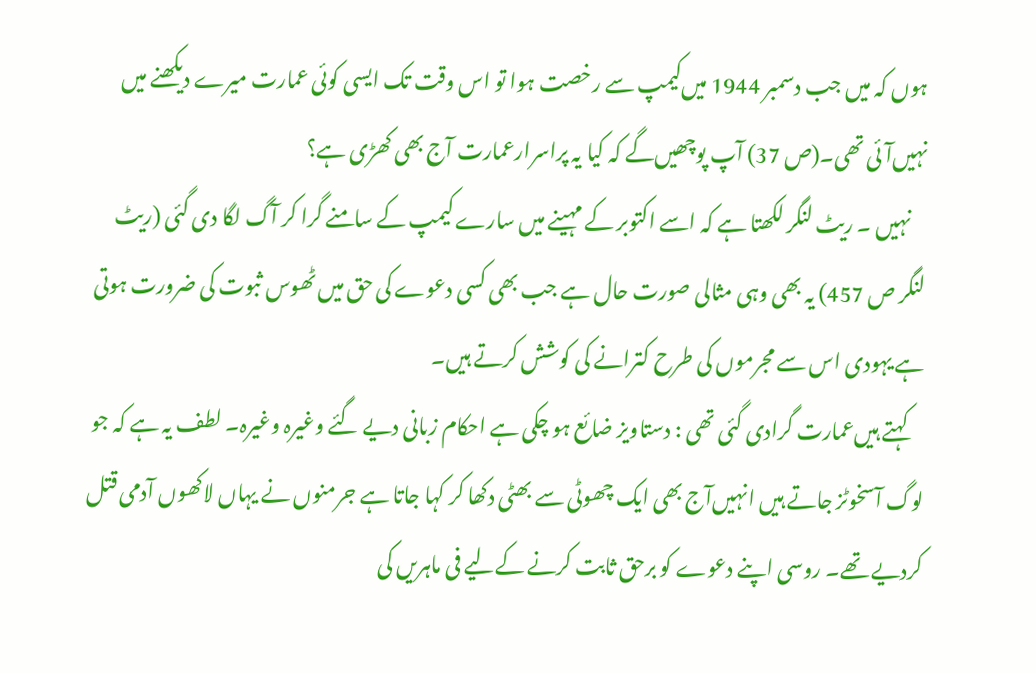ہوں کہ میں جب دسمبر 1944 میں‌کیمپ سے رخصت ہوا تو اس وقت تک ایسی کوئی عمارت میرے دیکھنے میں نہیں‌آئی تھی۔(ص 37) آپ پوچھیں‌گے کہ کیا یہ پراسرارعمارت آج بھی کھڑی ہے؟
    نہیں ‌۔ ریٹ لنگر لکھتا ہے کہ اسے اکتوبر کے مہینے میں سارے کیمپ کے سامنے گرا کر آگ لگا دی گئی (ریٹ لنگر ص 457) یہ بھی وہی مثالی صورت حال ہے جب بھی کسی دعوے کی حق میں ٹھوس ثبوت کی ضرورت ہوتی ہے یہودی اس سے مجرموں‌ کی طرح کترانے کی کوشش کرتے ہیں۔
    کہتے ہیں‌عمارت گرادی گئی تھی : دستاویز ضائع ہو چکی ہے احکام زبانی دیے گئے وغیرہ وغیرہ۔ لطف یہ ہے کہ جو لوگ آسخوٹز جاتے ہیں انہیں‌آج بھی ایک چھوٹی سے بھٹی دکھا کر کہا جاتا ہے جرمنوں‌ نے یہاں لاکھوں آدمی قتل کردیے تھے۔ روسی اپنے دعوے کو برحق ثابت کرنے کےلیے فی ماہریں کی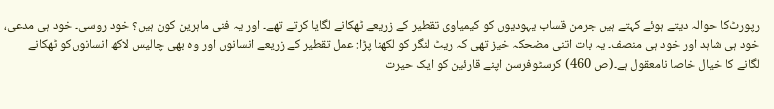رپورٹ‌کا حوالہ دیتے ہوئے کہتے ہیں جرمن قساب یہودیوں کو کیمیاوی تقطیر کے زریعے ٹھکانے لگایا کرتے تھے۔ اور یہ فنی ماہرین کون ہیں؟ خود روسی۔ خود ہی مدعی، خود ہی شاہد اور خود ہی منصف۔ یہ بات اتنی مضحکہ خیز تھی کہ ریٹ لنگر کو لکھنا پڑا: عمل تقطیر کے زریعے انسانوں اور وہ بھی چالیس لاکھ انسانوں‌کو ٹھکانے لگانے کا خیال خاصا نامعقول ہے۔(ص 460) کرسٹوفرسن اپنے قارئین کو ایک حیرت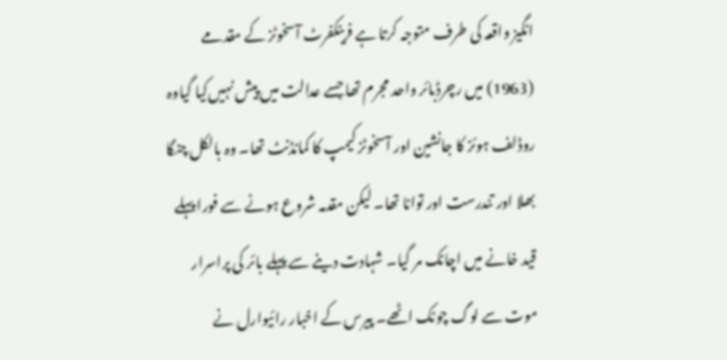انگیز واقعہ کی طرف متوجہ کرتا ہے فرینکفرٹ آسخوٹز کے مقدمے (1963) میں رچرڈبائر واحد مجرم تھا جسے عدالت میں پیش نہیں‌کیا گیاوہ روڈلف ہوئز کا جانشین اور آسخوٹز کیمپ کا کمانڈنٹ تھا۔ وہ بالکل چنگا بھلا اور تندرست اور توانا تھا۔ لیکن مقدمہ شروع ہونے سے فورا پہلے قید خانے میں اچانک مر گیا۔ شہادت دینے سے پہلے بائر کی پراسرار موت سے لوگ چونک اٹھے۔ پیرس کے اخبار رائیوارل نے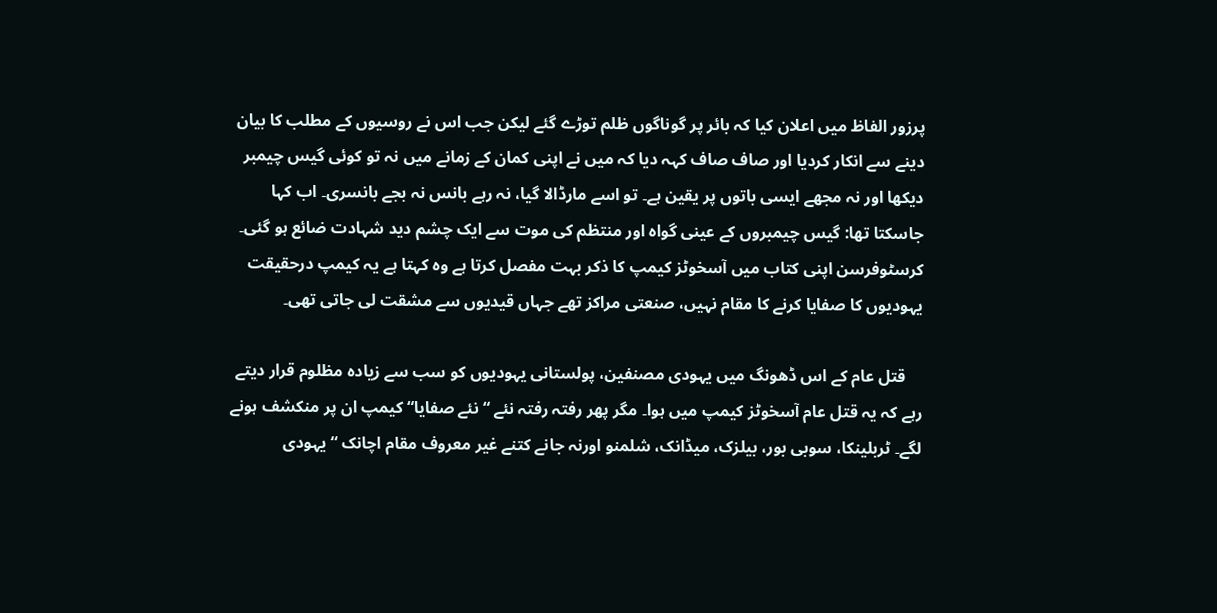پرزور الفاظ میں اعلان کیا کہ بائر پر گوناگوں ظلم توڑے گئے لیکن جب اس نے روسیوں کے مطلب کا بیان دینے سے انکار کردیا اور صاف صاف کہہ دیا کہ میں‌ نے اپنی کمان کے زمانے میں نہ تو کوئی گیس چیمبر دیکھا اور نہ مجھے ایسی باتوں پر یقین ہے۔ تو اسے مارڈالا گیا، نہ رہے بانس نہ بجے بانسری۔ اب کہا جاسکتا تھا: گیس چیمبروں کے عینی گواہ اور منتظم کی موت سے ایک چشم دید شہادت ضائع ہو گئی۔ کرسٹوفرسن اپنی کتاب میں آسخوٹز کیمپ کا ذکر بہت مفصل کرتا ہے وہ کہتا ہے یہ کیمپ درحقیقت یہودیوں کا صفایا کرنے کا مقام نہیں‌، صنعتی مراکز تھے جہاں قیدیوں سے مشقت لی جاتی تھی۔

    قتل عام کے اس ڈھونگ میں یہودی مصنفین، پولستانی یہودیوں کو سب سے زیادہ مظلوم قرار دیتے رہے کہ یہ قتل عام آسخوٹز کیمپ میں ہوا۔ مگر پھر رفتہ رفتہ نئے “نئے صفایا“ کیمپ ان پر منکشف ہونے لگے۔ ٹربلینکا، سوبی بور، بیلزک، میڈانک، شلمنو اورنہ جانے کتنے غیر معروف مقام اچانک “یہودی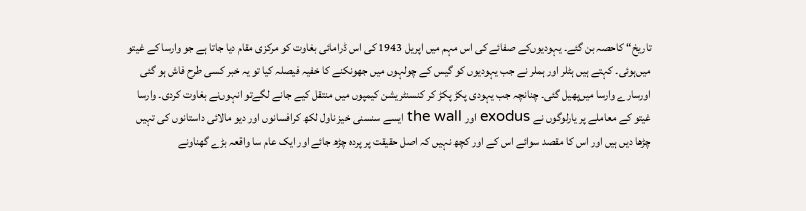تاریخ“ کاحصہ بن گئے۔ یہودیوں‌کے صفائے کی اس مہم میں‌ اپریل 1943 کی اس ڈرامائی بغاوت کو مرکزی مقام دیا جاتا ہے جو وارسا کے غیتو میں‌ہوئی۔ کہتے ہیں ہٹلر اور ہملر نے جب یہودیوں کو گیس کے چولہوں میں‌ جھونکنے کا خفیہ فیصلہ کیا تو یہ خبر کسی طرح فاش ہو گئی اورسارے وارسا میں‌پھیل گئی۔ چنانچہ جب یہودی پکڑ پکڑ کر کنسنٹریشن کیمپوں‌ میں منتقل کیے جانے لگےتو انہوں‌نے بغاوت کردی۔ وارسا غیتو کے معاملے پر یارلوگوں نے exodus اور the wall ایسے سنسنی خیز ناول لکھ کرافسانوں اور دیو مالائی داستانوں کی تہیں چڑھا دیں ہیں اور اس کا مقصد سوائے اس کے اور کچھ نہیں کہ اصل حقیقت پر پردہ چڑھ جائے اور ایک عام سا واقعہ بڑے گھناونے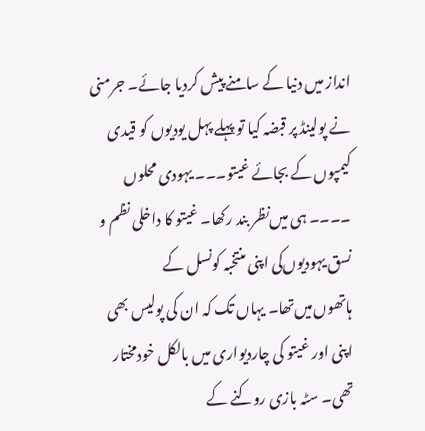انداز میں دنیا کے سامنے پیش کردیا جائے۔ جرمنی نے پولینڈ پر قبضہ کیا تو پہلے پہل یودیوں کو قیدی کیمپوں کے بجائے غیتو۔۔۔ یہودی محلوں ۔۔۔۔ ہی میں‌نظر بند رکھا۔ غیتو کا داخلی نظم و نسق یہودیوں‌کی اپنی منتخبہ کونسل کے ہاتھوں‌میں‌تھا۔ یہاں تک کہ ان کی پولیس بھی اپنی اور غیتو کی چاردیواری میں بالکل خودمختار تھی۔ سٹہ بازی روکنے کے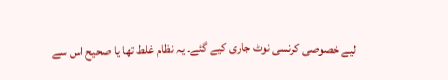لیے خصوصی کرنسی نوٹ جاری کیے گئے۔ یہ نظام غلط تھا یا صحیح اس سے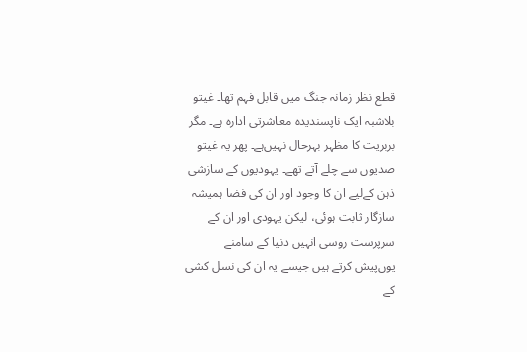قطع نظر زمانہ جنگ میں قابل فہم تھا۔ غیتو بلاشبہ ایک ناپسندیدہ معاشرتی ادارہ ہے۔ مگر بربریت کا مظہر بہرحال نہیں‌ہے۔ پھر یہ غیتو صدیوں سے چلے آتے تھے۔ یہودیوں کے سازشی ذہن کےلیے ان کا وجود اور ان کی فضا ہمیشہ سازگار ثابت ہوئی، لیکن یہودی اور ان کے سرپرست روسی انہیں دنیا کے سامنے یوں‌پیش کرتے ہیں جیسے یہ ان کی نسل کشی کے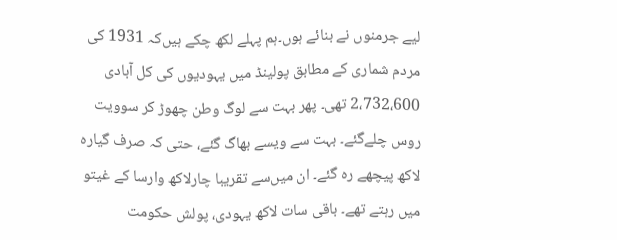لیے جرمنوں نے بنائے ہوں۔ہم پہلے لکھ چکے ہیں‌کہ 1931 کی مردم شماری کے مطابق پولینڈ میں یہودیوں کی کل آبادی 2،732،600 تھی۔ پھر بہت سے لوگ وطن چھوڑ کر سوویت روس چلےگئے۔ بہت سے ویسے بھاگ گئے، حتی کہ صرف گیارہ لاکھ پیچھے رہ گئے۔ ان میں‌سے تقریبا چارلاکھ وارسا کے غیتو میں رہتے تھے۔ باقی سات لاکھ یہودی، پولش حکومت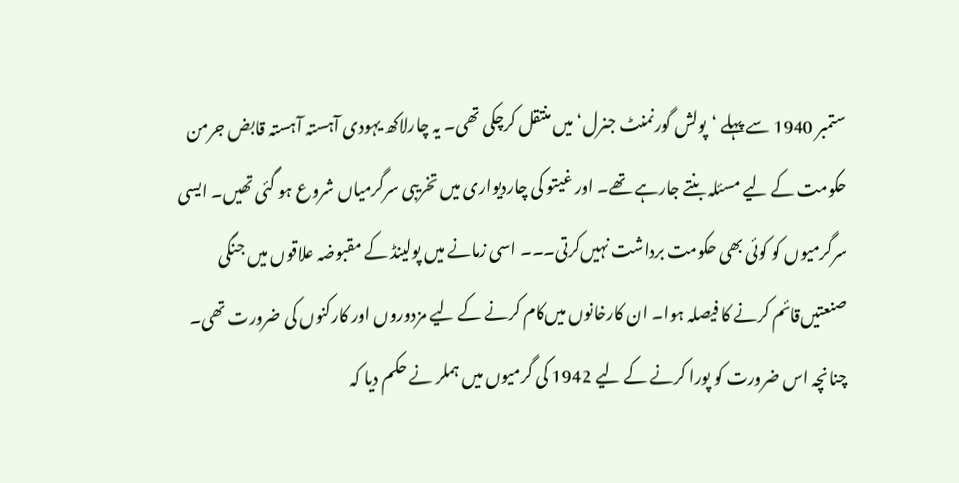ستمبر 1940 سے پہلے ‘پولش گورنمنٹ جنرل‘ میں منتقل کرچکی تھی۔ یہ چارلاکھ یہودی آہستہ آہستہ قابض جرمن حکومت کے لیے مسئلہ بنتے جارہے تھے۔ اور غیتو کی چاردیواری میں تخریبی سرگرمیاں شروع ہو گئی تھیں۔ ایسی سرگرمیوں کو کوئی بھی حکومت برداشت نہیں‌کرتی۔۔۔ اسی زمانے میں پولینڈ کے مقبوضہ علاقوں ‌میں جنگی صنعتیں‌قائم کرنے کا فیصلہ ہوا۔ ان کارخانوں میں‌کام کرنے کے لیے مزدوروں اور کارکنوں کی ضرورت تھی۔ چنانچہ اس ضرورت کو پورا کرنے کے لیے 1942 کی گرمیوں میں ہملر نے حکم دیا کہ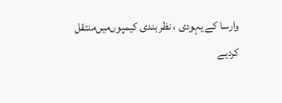وارسا کے یہودی ، نظربندی کیمپوں‌میں‌منتقل کردیے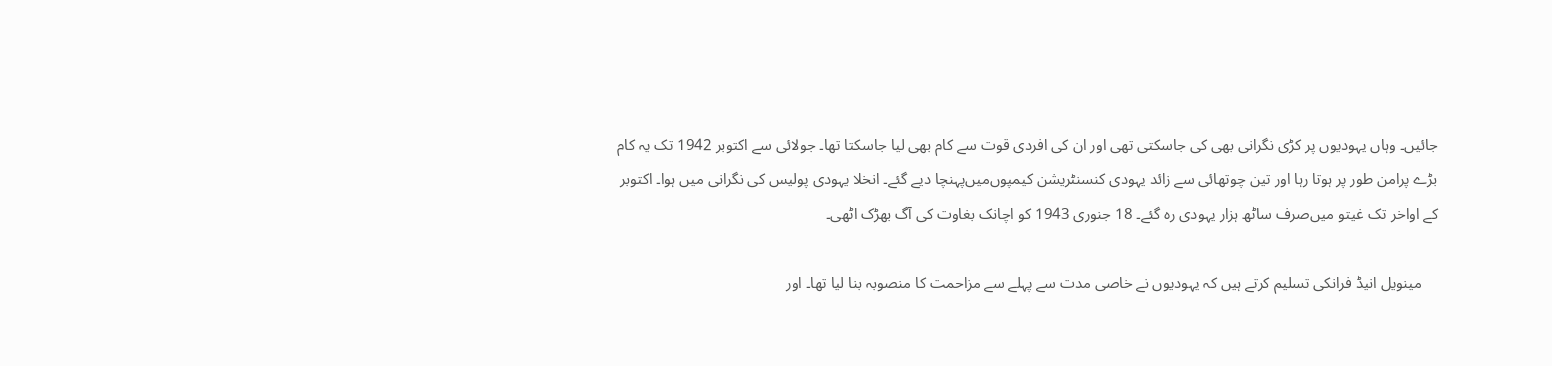جائیں۔ وہاں یہودیوں پر کڑی نگرانی بھی کی جاسکتی تھی اور ان کی افردی قوت سے کام بھی لیا جاسکتا تھا۔ جولائی سے اکتوبر 1942 تک یہ کام بڑے پرامن طور پر ہوتا رہا اور تین چوتھائی سے زائد یہودی کنسنٹریشن کیمپوں‌میں‌پہنچا دیے گئے۔ انخلا یہودی پولیس کی نگرانی میں ہوا۔ اکتوبر کے اواخر تک غیتو میں‌صرف ساٹھ ہزار یہودی رہ گئے۔ 18 جنوری 1943 کو اچانک بغاوت کی آگ بھڑک اٹھی۔

    مینویل انیڈ فرانکی تسلیم کرتے ہیں کہ یہودیوں نے خاصی مدت سے پہلے سے مزاحمت کا منصوبہ بنا لیا تھا۔ اور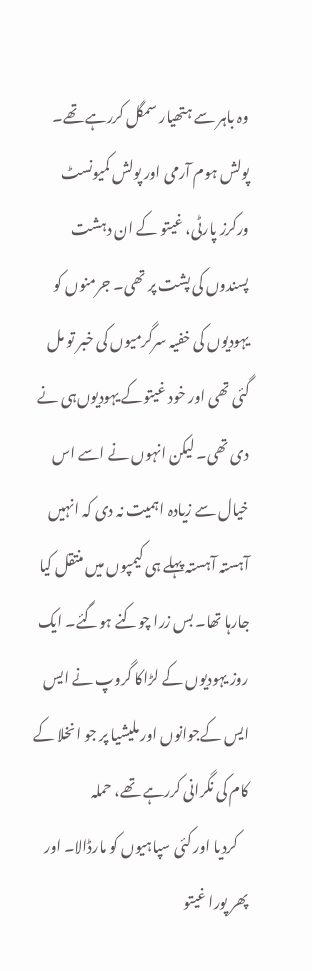وہ باہر سے ہتھیار سمگل کررہے تھے۔ پولش ہوم آرمی اور پولش کمیونسٹ ورکرز پارٹی، غیتو کے ان دہشت پسندوں کی پشت پر تھی۔ جرمنوں کو یہودیوں کی خفیہ سرگرمیوں کی خبر تو مل گئی تھی اور خود غیتو‌کے یہودیوں‌ہی نے دی تھی۔ لیکن انہوں نے اسے اس خیال سے زیادہ اہمیت نہ دی کہ انہیں آہستہ آہستہ پہلے ہی کیمپوں میں منتقل کیا جارہا تھا۔ بس زرا چوکنے ہوگئے۔ ایک روز یہودیوں کے لڑاکا گروپ نے ایس ایس کےجوانوں اور ملیشیا پر جو انخلا کے کام کی نگرانی کررہے تھے، حملہ
    کردیا اور کئی سپاہیوں کو مارڈالا۔ اور پھر پورا غیتو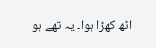اٹھ کھڑا ہوا۔ یہ تھے ہو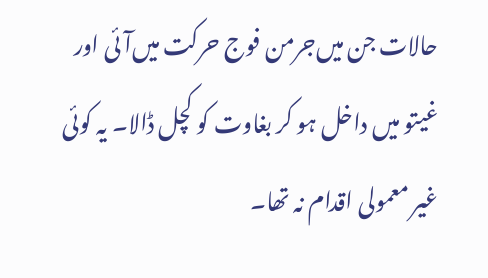حالات جن میں‌جرمن فوج حرکت میں‌آئی اور غیتو میں داخل ہو کر بغاوت کو کچل ڈالا۔ یہ کوئی غیر معمولی اقدام نہ تھا۔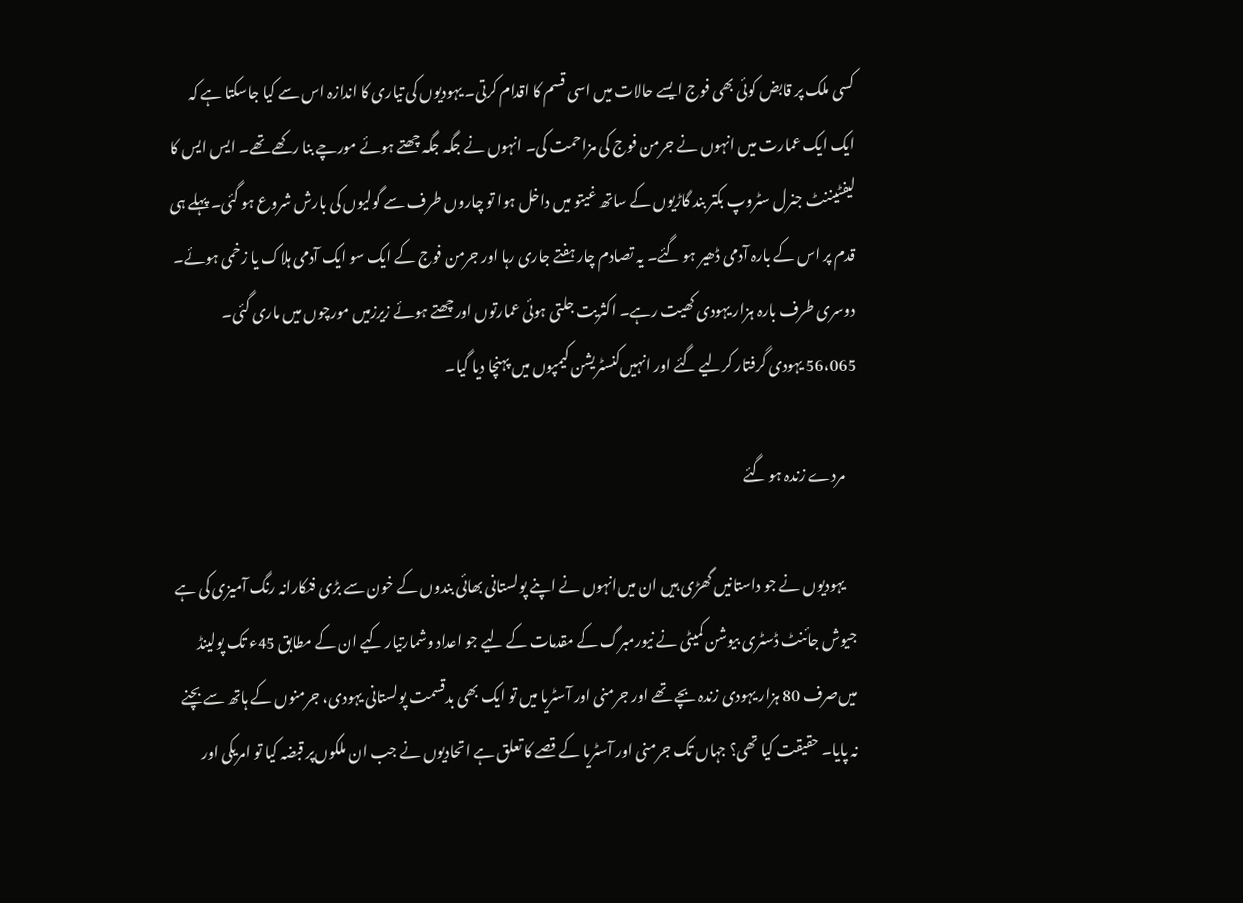کسی ملک پر قابض کوئی بھی فوج ایسے حالات میں اسی قسم کا اقدام کرتی۔ یہودیوں کی تیاری کا اندازہ اس سے کیا جاسکتا ہے کہ ایک ایک عمارت میں انہوں نے جرمن فوج کی مزاحمت کی۔ انہوں نے جگہ جگہ چھتے ہوئے مورچے بنا رکھے تھے۔ ایس ایس کا لیفٹیننٹ جنرل سٹروپ بکتر بند گاڑیوں کے ساتھ غیتو میں داخل ہوا تو چاروں طرف سے گولیوں کی بارش شروع ہو گئی۔ پہلے ہی قدم پر اس کے بارہ آدمی ڈھیر ہو گئے۔ یہ تصادم چار ہفتے جاری رہا اور جرمن فوج کے ایک سو ایک آدمی ہلاک یا زخمی ہوئے۔ دوسری طرف بارہ ہزار یہودی کھیت رہے۔ اکثریت جلتی ہوئی عمارتوں اور چھتے ہوئے زیرزمیں مورچوں میں‌ ماری گئی۔ 56،065 یہودی گرفتار کرلیے گئے اور انہیں‌کنسٹریشن کیمپوں میں پہنچا دیا گیا۔

    مردے زندہ ہو گئے

    یہودیوں نے جو داستانیں گھڑی ہیں ان میں‌انہوں نے اپنے پولستانی بھائی بندوں کے خون سے بڑی فنکارانہ رنگ آمیزی کی ہے جیوش جائنٹ ڈسٹری بیوشن کمیٹی نے نیورمبرگ کے مقدمات کے لیے جو اعداد وشمارتیار کیے ان کے مطابق 45ء تک پولینڈ میں‌صرف 80 ہزار یہودی زندہ بچے تھے اور جرمنی اور آسٹریا میں تو ایک بھی بدقسمت پولستانی یہودی، جرمنوں‌ کے ہاتھ سے بچنے نہ پایا۔ حقیقت کیا تھی؟ جہاں تک جرمنی اور آسٹریا کے قصے کا تعلق ہے اتحادیوں نے جب ان ملکوں‌پر قبضہ کیا تو امریکی اور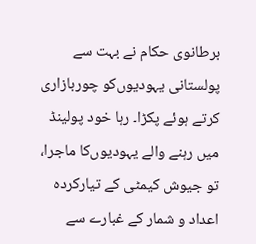برطانوی حکام نے بہت سے پولستانی یہودیوں‌کو چوربازاری کرتے ہوئے پکڑا۔ رہا خود پولینڈ میں رہنے والے یہودیوں‌کا ماجرا، تو جیوش کیمٹی کے تیارکردہ اعداد و شمار کے غبارے سے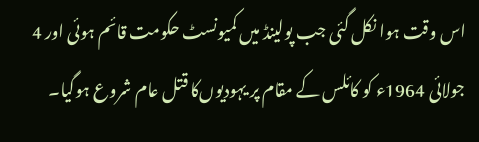اس وقت ہوا نکل گئی جب پولینڈ میں‌ کمیونسٹ حکومت قائم ہوئی اور 4 جولائی 1964ء کو کائلس کے مقام پر یہودیوں‌کا قتل عام شروع ہوگیا۔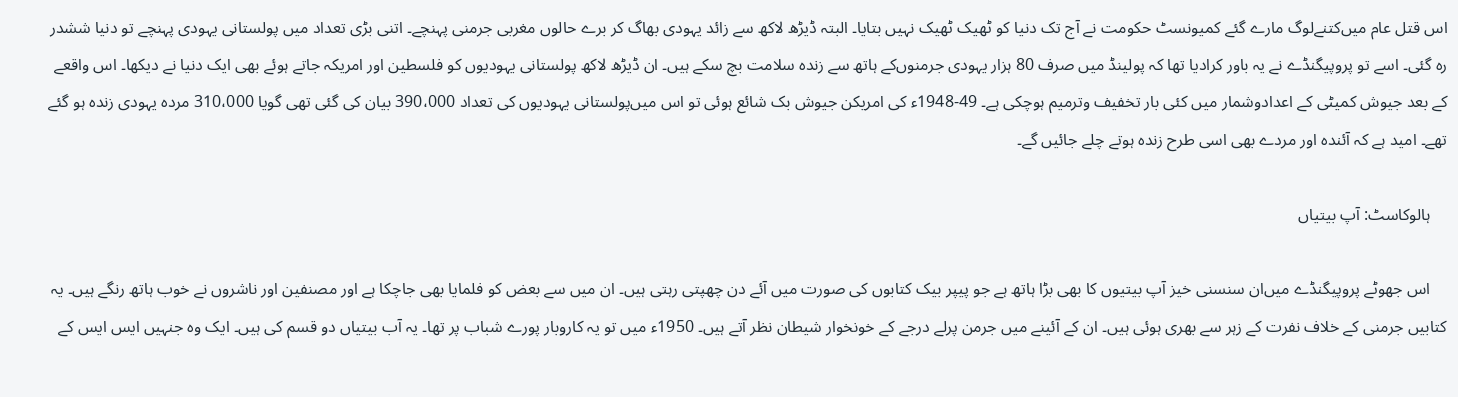اس قتل عام میں‌کتنےلوگ مارے گئے کمیونسٹ حکومت نے آج تک دنیا کو ٹھیک ٹھیک نہیں‌ بتایا۔ البتہ ڈیڑھ لاکھ سے زائد یہودی بھاگ کر برے حالوں مغربی جرمنی پہنچے۔ اتنی بڑی تعداد میں پولستانی یہودی پہنچے تو دنیا ششدر رہ گئی۔ اسے تو پروپیگنڈے نے یہ باور کرادیا تھا کہ پولینڈ میں صرف 80 ہزار یہودی جرمنوں‌کے ہاتھ سے زندہ سلامت بچ سکے ہیں۔ ان ڈیڑھ لاکھ پولستانی یہودیوں کو فلسطین اور امریکہ جاتے ہوئے بھی ایک دنیا نے دیکھا۔ اس واقعے کے بعد جیوش کمیٹی کے اعدادوشمار میں‌ کئی بار تخفیف وترمیم ہوچکی ہے۔ 49-1948ء کی امریکن جیوش بک شائع ہوئی تو اس میں‌پولستانی یہودیوں کی تعداد 390،000 بیان کی گئی تھی گویا 310،000 مردہ یہودی زندہ ہو گئے تھے۔ امید ہے کہ آئندہ اور مردے بھی اسی طرح زندہ ہوتے چلے جائیں گے۔

    ہالوکاسٹ: آپ بیتیاں

    اس جھوٹے پروپیگنڈے میں‌ان سنسنی خیز آپ بیتیوں کا بھی بڑا ہاتھ ہے جو پیپر بیک کتابوں کی صورت میں آئے دن چھپتی رہتی ہیں۔ ان میں سے بعض کو فلمایا بھی جاچکا ہے اور مصنفین اور ناشروں نے خوب ہاتھ رنگے ہیں۔ یہ کتابیں جرمنی کے خلاف نفرت کے زہر سے بھری ہوئی ہیں۔ ان کے آئینے میں جرمن پرلے درجے کے خونخوار شیطان نظر آتے ہیں۔ 1950ء میں تو یہ کاروبار پورے شباب پر تھا۔ یہ آب بیتیاں دو قسم کی ہیں۔ ایک وہ جنہیں ایس ایس کے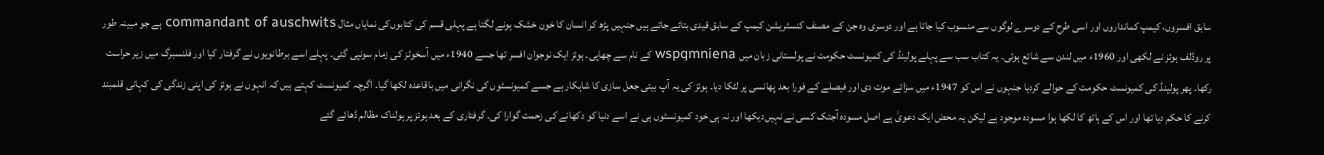سابق افسروں، کیمپ کمانداروں اور اسی طرح کے دوسرے لوگوں سے منسوب کیا جاتا ہے اور دوسری وہ جن کے مصنف کنسٹریشن کیمپ کے سابق قیدی بتائے جاتے ہیں جنہیں‌ پڑھ کر انسان کا خون خشک ہونے لگتا ہے پہلی قسم کی کتابوں‌کی نمایاں مثال commandant of auschwits ہے جو مبینہ طور پر روڈلف ہوئز نے لکھی اور 1960ء میں لندن سے شائع ہوئی۔ یہ کتاب سب سے پہلے پولینڈ کی کمیونسٹ حکومت نے پولستانی زبان میں wspqmniena کے نام سے چھاپی۔ ہوئز ایک نوجوان افسر تھا جسے 1940ء میں آسخوٹز کی زمام سونپی گئی۔ پہلے اسے برطانویوں نے گرفتار کیا اور فلنسبرگ میں زیر حراست رکھا۔ پھر پولینڈ کی کمیونسٹ حکومت کے حوالے کردیا جنہوں نے اس کو 1947ء میں سزائے موت دی اور فیصلے کے فورا بعد پھانسی پر لٹکا دیا۔ ہوئز کی یہ آپ بیتی جعل سازی کا شاہکار ہے جسے کمیونسٹوں کی نگرانی میں باقاعدہ لکھا گیا۔ اگرچہ کمیونسٹ کہتے ہیں کہ انہوں نے ہوئز کی اپنی زندگی کی کہانی قلمبند کرنے کا حکم دیا تھا اور اس کے ہاتھ کا لکھا ہوا مسودہ موجود ہے لیکن یہ محض ایک دعویٰ ہے اصل مسودہ آجتک کسی نے نہیں‌دیکھا اور نہ ہی خود کمیونسٹوں ہی نے اسے دنیا کو دکھانے کی زحمت گوارا کی۔ گرفتاری کے بعد ہوئز پر ہولناک مظالم ڈھائے گئے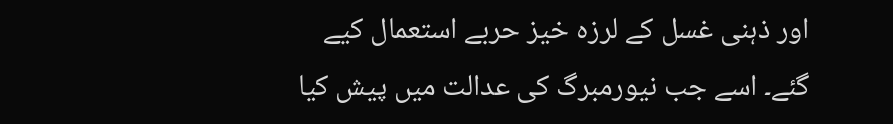اور ذہنی غسل کے لرزہ خیز حربے استعمال کیے گئے۔ اسے جب نیورمبرگ کی عدالت میں پیش کیا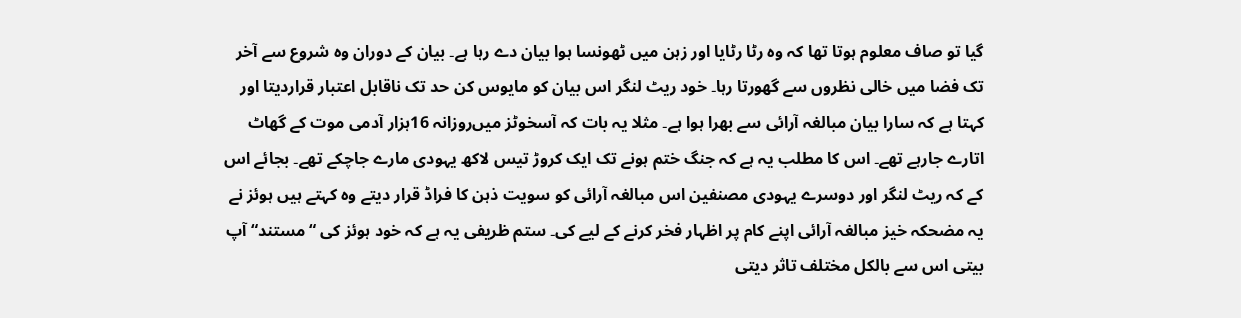گیا تو صاف معلوم ہوتا تھا کہ وہ رٹا رٹایا اور زہن میں ٹھونسا ہوا بیان دے رہا ہے۔ بیان کے دوران وہ شروع سے آخر تک فضا میں خالی نظروں سے گھورتا رہا۔ خود ریٹ لنگر اس بیان کو مایوس کن حد تک ناقابل اعتبار قراردیتا اور کہتا ہے کہ سارا بیان مبالغہ آرائی سے بھرا ہوا ہے۔ مثلا یہ بات کہ آسخوٹز میں‌روزانہ 16ہزار آدمی موت کے گھاٹ اتارے جارہے تھے۔ اس کا مطلب یہ ہے کہ جنگ ختم ہونے تک ایک کروڑ تیس لاکھ یہودی مارے جاچکے تھے۔ بجائے اس کے کہ ریٹ لنگر اور دوسرے یہودی مصنفین اس مبالغہ آرائی کو سویت ذہن کا فراڈ قرار دیتے وہ کہتے ہیں ہوئز نے یہ مضحکہ خیز مبالغہ آرائی اپنے کام پر اظہار فخر کرنے کے لیے کی۔ ستم ظریفی یہ ہے کہ خود ہوئز کی “مستند“ آپ بیتی اس سے بالکل مختلف تاثر دیتی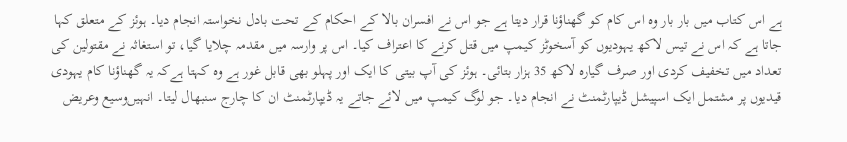ہے اس کتاب میں بار بار وہ اس کام کو گھناؤنا قرار دیتا ہے جو اس نے افسران بالا کے احکام کے تحت بادل نخواستہ انجام دیا۔ ہوئز کے متعلق کہا جاتا ہے کہ اس نے تیس لاکھ یہودیوں کو آسخوٹز کیمپ میں قتل کرنے کا اعتراف کیا۔ اس پر وارسہ میں مقدمہ چلایا گیا، تو استغاثہ نے مقتولین کی تعداد میں تخفیف کردی اور صرف گیارہ لاکھ 35 ہزار بتائی۔ ہوئز کی آپ بیتی کا ایک اور پہلو بھی قابل غور ہے وہ کہتا ہےکہ یہ گھناؤنا کام یہودی قیدیوں پر مشتمل ایک اسپیشل ڈیپارٹمنٹ نے انجام دیا۔ جو لوگ کیمپ میں ‌لائے جاتے یہ ڈیپارٹمنٹ ان کا چارج سنبھال لیتا۔ انہیں‌وسیع وعریض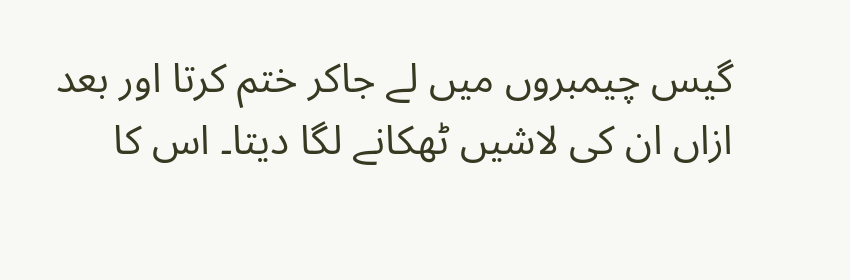گیس چیمبروں‌ میں لے جاکر ختم کرتا اور بعد ازاں ان کی لاشیں ٹھکانے لگا دیتا۔ اس کا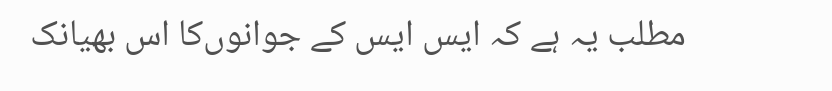مطلب یہ ہے کہ ایس ایس کے جوانوں‌کا اس بھیانک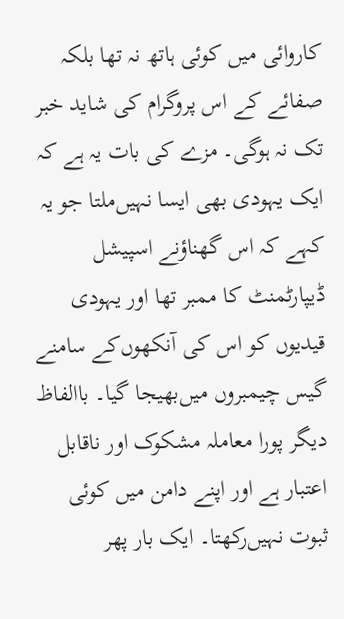کاروائی میں کوئی ہاتھ نہ تھا بلکہ صفائے کے اس پروگرام کی شاید خبر تک نہ ہوگی۔ مزے کی بات یہ ہے کہ ایک یہودی بھی ایسا نہیں‌ملتا جو یہ کہے کہ اس گھناؤنے اسپیشل ڈیپارٹمنٹ کا ممبر تھا اور یہودی قیدیوں کو اس کی آنکھوں‌کے سامنے گیس چیمبروں میں‌بھیجا گیا۔ باالفاظ دیگر پورا معاملہ مشکوک اور ناقابل اعتبار ہے اور اپنے دامن میں کوئی ثبوت نہیں‌رکھتا۔ ایک بار پھر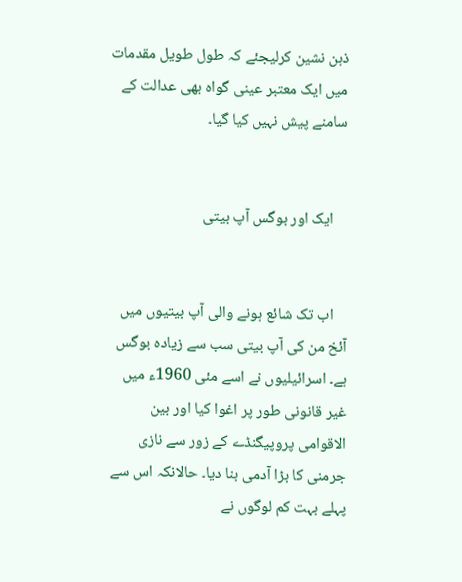ذہن نشین کرلیجئے کہ طول طویل مقدمات میں ایک معتبر عینی گواہ بھی عدالت کے سامنے پیش نہیں کیا گیا۔


    ایک اور بوگس آپ بیتی


    اب تک شائع ہونے والی آپ بیتیوں میں آئخ من کی آپ بیتی سب سے زیادہ بوگس ہے۔ اسرائیلیوں نے اسے مئی 1960ء میں غیر قانونی طور پر اغوا کیا اور بین الاقوامی پروپیگنڈے کے زور سے نازی جرمنی کا بڑا آدمی بنا دیا۔ حالانکہ اس سے پہلے بہت کم لوگوں نے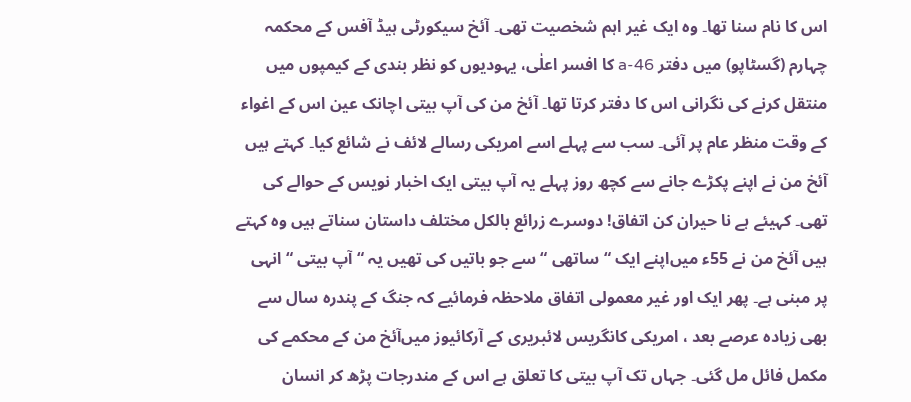اس کا نام سنا تھا۔ وہ ایک غیر اہم شخصیت تھی۔ آئخ سیکورٹی ہیڈ آفس کے محکمہ چہارم (گسٹاپو) میں دفتر a-46 کا افسر اعلٰی، یہودیوں کو نظر بندی کے کیمپوں‌ میں‌ منتقل کرنے کی نگرانی اس کا دفتر کرتا تھا۔ آئخ من کی آپ بیتی اچانک عین اس کے اغواء کے وقت منظر عام پر آئی۔ سب سے پہلے اسے امریکی رسالے لائف نے شائع کیا۔ کہتے ہیں آئخ من نے اپنے پکڑے جانے سے کچھ روز پہلے یہ آپ بیتی ایک اخبار نویس کے حوالے کی تھی۔ کہیئے ہے نا حیران کن اتفاق! دوسرے زرائع بالکل مختلف داستان سناتے ہیں وہ کہتے ہیں آئخ من نے 55ء میں‌اپنے ایک “ ساتھی “ سے جو باتیں کی تھیں یہ “ آپ بیتی “ انہی پر مبنی ہے۔ پھر ایک اور غیر معمولی اتفاق ملاحظہ فرمائیے کہ جنگ کے پندرہ سال سے بھی زیادہ عرصے بعد ، امریکی کانگریس لائبریری کے آرکائیوز میں‌آئخ من کے محکمے کی مکمل فائل مل گئی۔ جہاں تک آپ بیتی کا تعلق ہے اس کے مندرجات پڑھ کر انسان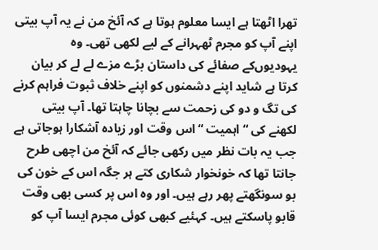تھرا اٹھتا ہے ایسا معلوم ہوتا ہے کہ آئخ من نے یہ آپ بیتی اپنے آپ کو مجرم ٹھہرانے کے لیے لکھی تھی۔ وہ یہودیوں‌کے صفائے کی داستان بڑے مزے لے لے کر بیان کرتا ہے شاید اپنے دشمنوں‌ کو اپنے خلاف ثبوت فراہم کرنے کی تگ و دو کی زحمت سے بچانا چاہتا تھا۔ آپ بیتی لکھنے کی “ اہمیت “ اس وقت اور زیادہ آشکارا ہوجاتی ہے جب یہ بات نظر میں‌ رکھی جائے کہ آئخ من اچھی طرح جانتا تھا کہ خونخوار شکاری کتے ہر جگہ اس کے خون کی بو سونگھتے پھر رہے ہیں۔ اور وہ اس پر کسی بھی وقت قابو پاسکتے ہیں۔ کہئیے کبھی کوئی مجرم ایسا آپ کو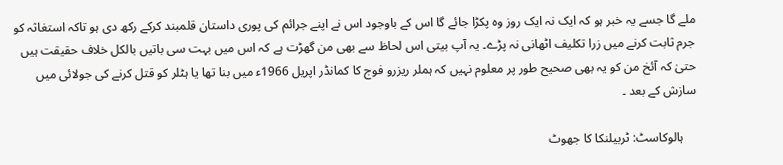ملے گا جسے یہ خبر ہو کہ ایک نہ ایک روز وہ پکڑا جائے گا اس کے باوجود اس نے اپنے جرائم کی پوری داستان قلمبند کرکے رکھ دی ہو تاکہ استغاثہ کو جرم ثابت کرنے میں‌ زرا تکلیف اٹھانی نہ پڑے۔ یہ آپ بیتی اس لحاظ سے بھی من گھڑت ہے کہ اس میں بہت سی باتیں بالکل خلاف حقیقت ہیں حتیٰ کہ آئخ من کو یہ بھی صحیح طور پر معلوم نہیں کہ ہملر ریزرو فوج کا کمانڈر اپریل 1966ء میں بنا تھا یا ہٹلر کو قتل کرنے کی جولائی میں سازش کے بعد ۔

    ہالوکاسٹ: ٹربیلنکا کا جھوٹ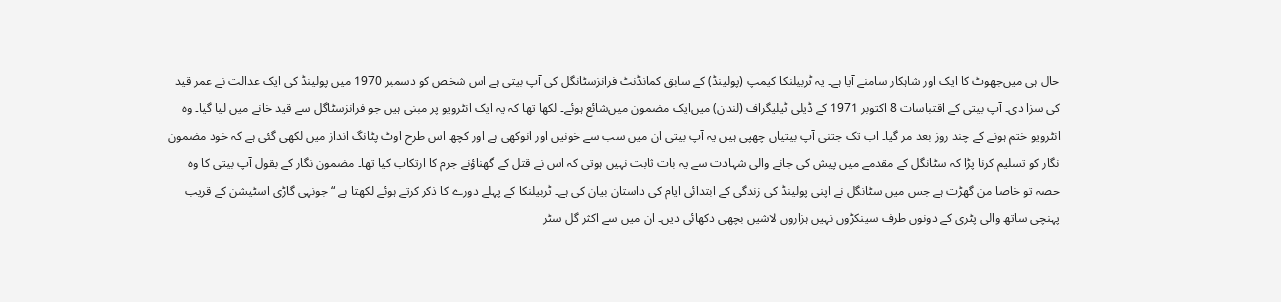حال ہی میں‌جھوٹ کا ایک اور شاہکار سامنے آیا ہے۔ یہ ٹربیلنکا کیمپ (پولینڈ) کے سابق کمانڈنٹ فرانزسٹانگل کی آپ بیتی ہے اس شخص کو دسمبر 1970 میں‌ پولینڈ کی ایک عدالت نے عمر قید کی سزا دی۔ آپ بیتی کے اقتباسات 8 اکتوبر 1971 کے ڈیلی ٹیلیگراف (لندن) میں‌ایک مضمون میں‌شائع ہوئے۔ لکھا تھا کہ یہ ایک انٹرویو پر مبنی ہیں جو فرانزسٹاگل سے قید خانے میں لیا گیا۔ وہ انٹرویو ختم ہونے کے چند روز بعد مر گیا۔ اب تک جتنی آپ بیتیاں چھپی ہیں یہ آپ بیتی ان میں ‌سب سے خونیں اور انوکھی ہے اور کچھ اس طرح اوٹ پٹانگ انداز میں لکھی گئی ہے کہ خود مضمون نگار کو تسلیم کرنا پڑا کہ سٹانگل کے مقدمے میں پیش کی جانے والی شہادت سے یہ بات ثابت نہیں ہوتی کہ اس نے قتل کے گھناؤنے جرم کا ارتکاب کیا تھا۔ مضمون نگار کے بقول آپ بیتی کا وہ حصہ تو خاصا من گھڑت ہے جس میں سٹانگل نے اپنی پولینڈ کی زندگی کے ابتدائی ایام کی داستان بیان کی ہے۔ ٹربیلنکا کے پہلے دورے کا ذکر کرتے ہوئے لکھتا ہے “ جونہی گاڑی اسٹیشن کے قریب پہنچی ساتھ والی پٹری کے دونوں طرف سینکڑوں نہیں ہزاروں لاشیں بچھی دکھائی دیں۔ ان میں سے اکثر گل سٹر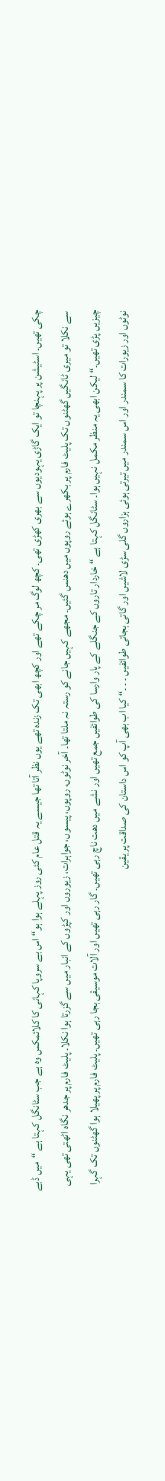چکی تھیں۔ اسٹیشن پر پہنچا تو ایک گاڑی یہودیوں سے بھری کھڑی تھی۔ کچھ لوگ مر چکے تھے اور کچھ ابھی تک زندہ تھے یوں نظر آتا تھا جیسے یہ قتل عام کئی روز پہلے ہوا ہو“ اس بے سروپا کہانی کا کلائمکس وہ ہے جب سٹانگل کہتا ہے “میں ڈبے سے نکلا تو میری ٹانگیں گھٹنوں تک پلیٹ فارم پر بکھرے ہوئے روپوں میں دھنس گئیں۔ مجھے کہیں جانے کو رستہ نہ ملتا تھا۔ آخر نوٹوں، روپوں، پیسوں، جواہرات، زیوروں اور کپڑوں کے انبار میں سے گزرتا ہوا نکلا۔ پلیٹ فارم پر جدھر نگاہ اٹھتی تھی یہی چیزیں پڑی تھیں۔“ لیکن ابھی یہ منظر مکمل نہیں ہوا۔ سٹانگل کہتا ہے “ خاردار تاروں کے جنگلے کے پار وارسا کی طوائفیں جمع تھیں اور نشے میں دھت ناچ رہی تھیں۔ گار رہی تھیں اور آلات موسیقی بجا رہی تھیں۔ پلیٹ فارم پر پھیلا ہوا گھٹنوں تک گہرا نوٹوں اور زیورات کا سمندر اور اس سمندر میں تیرتی ہوئی ہزاروں گلی سڑی لاشیں اور گاتی بجاتی طوائفیں ۔ ۔ ۔“ کیا اب بھی آپ کو اس داستان کی صداقت پر یقین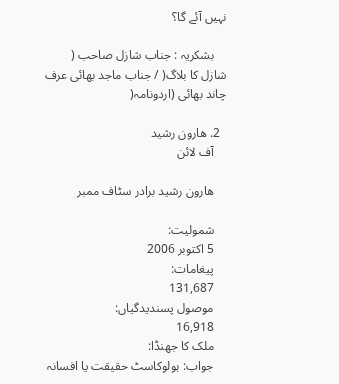نہیں آئے گا؟

    بشکریہ : جناب شازل صاحب ( شازل کا بلاگ( / جناب ماجد بھائی عرف چاند بھائی (اردونامہ(

  2. ھارون رشید
    آف لائن

    ھارون رشید برادر سٹاف ممبر

    شمولیت:
    5 اکتوبر 2006
    پیغامات:
    131,687
    موصول پسندیدگیاں:
    16,918
    ملک کا جھنڈا:
    جواب: ہولوکاسٹ حقیقت یا افسانہ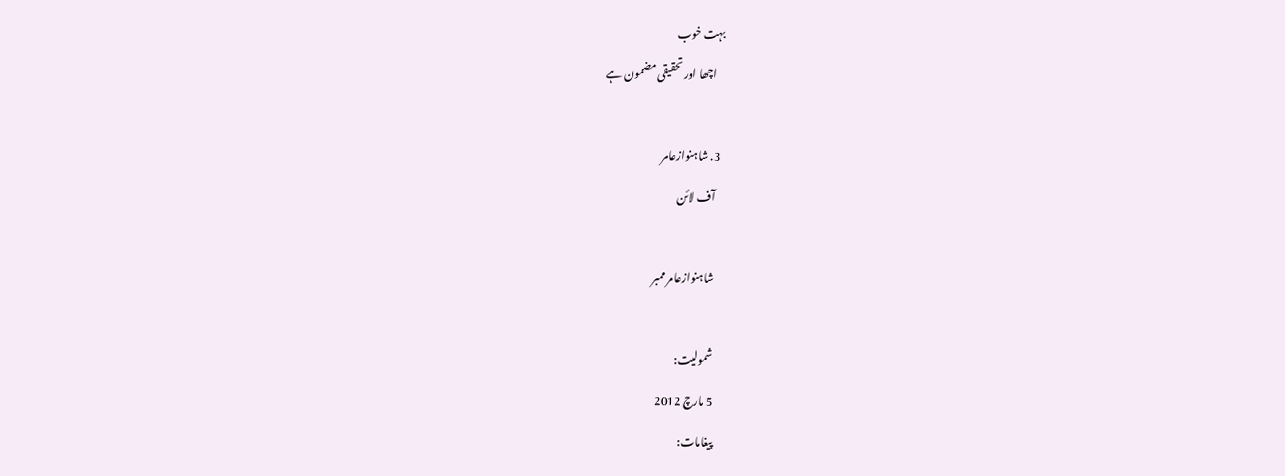بہت خوب
    اچھا اور تحقیقی مضمون ہے

  3. شاہنوازعامر
    آف لائن

    شاہنوازعامر ممبر

    شمولیت:
    5 مارچ 2012
    پیغامات: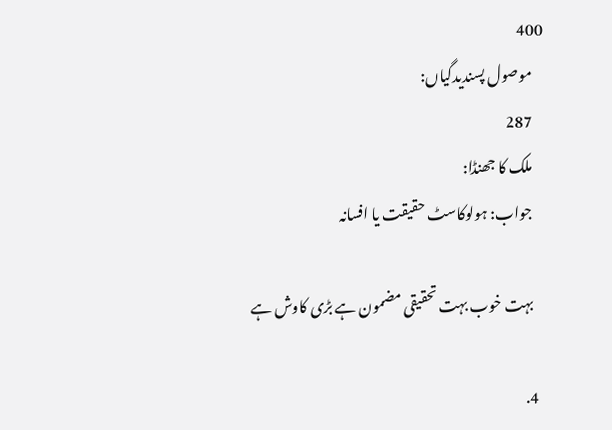400
    موصول پسندیدگیاں:
    287
    ملک کا جھنڈا:
    جواب: ہولوکاسٹ حقیقت یا افسانہ

    بہت خوب بہت تحقیقی مضمون ہے بڑی کاوش ہے

  4.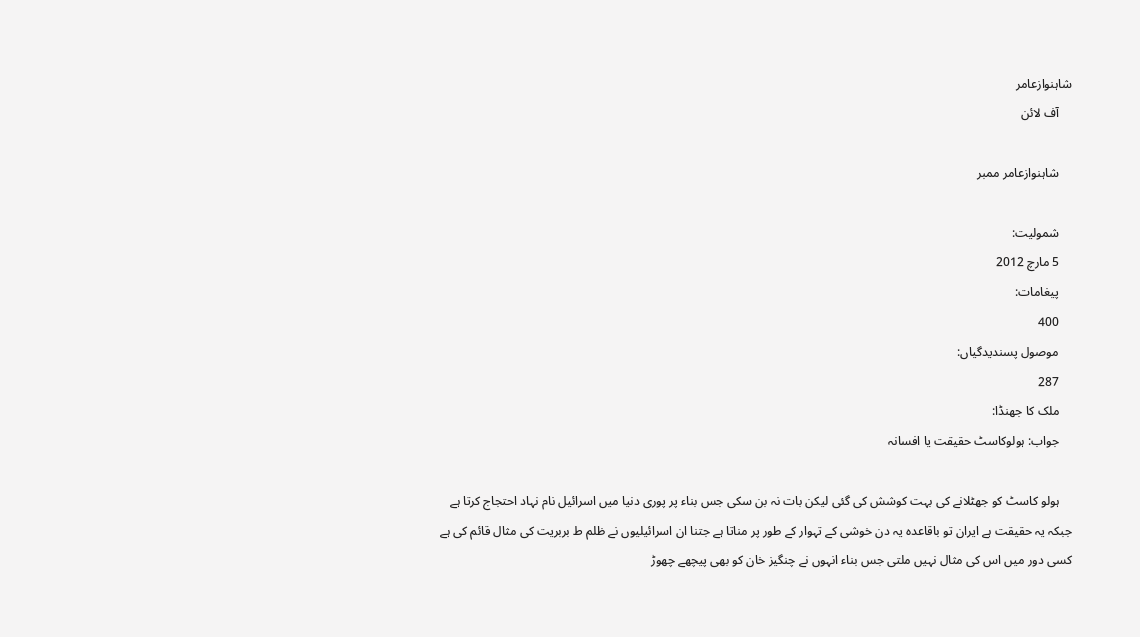شاہنوازعامر
    آف لائن

    شاہنوازعامر ممبر

    شمولیت:
    5 مارچ 2012
    پیغامات:
    400
    موصول پسندیدگیاں:
    287
    ملک کا جھنڈا:
    جواب: ہولوکاسٹ حقیقت یا افسانہ

    ہولو کاسٹ کو جھٹلانے کی بہت کوشش کی گئی لیکن بات نہ بن سکی جس بناء پر پوری دنیا میں اسرائیل نام نہاد احتجاج کرتا ہے جبکہ یہ حقیقت ہے ایران تو باقاعدہ یہ دن خوشی کے تہوار کے طور پر مناتا ہے جتنا ان اسرائیلیوں نے ظلم ط بربریت کی مثال قائم کی ہے کسی دور میں اس کی مثال نہیں ملتی جس بناء انہوں نے چنگیز خان کو بھی پیچھے چھوڑ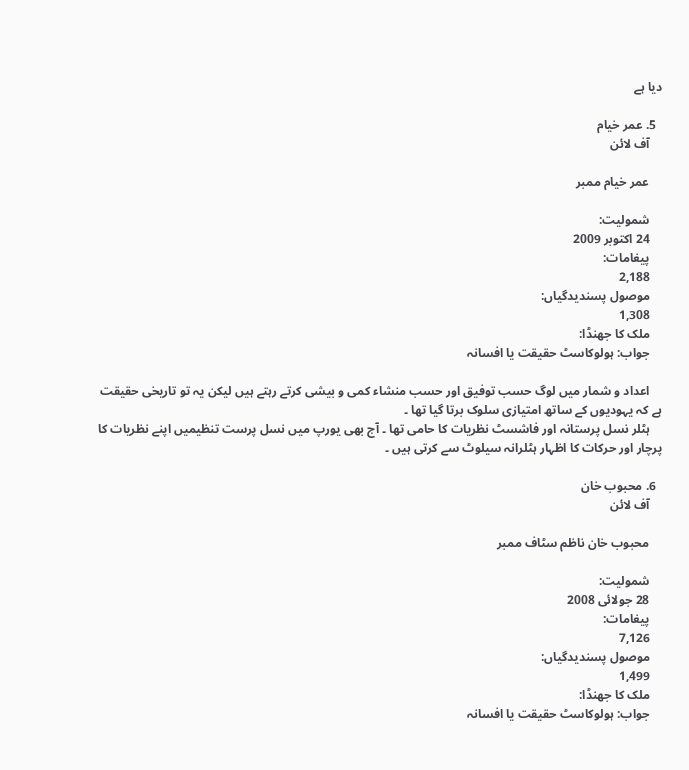دیا ہے

  5. عمر خیام
    آف لائن

    عمر خیام ممبر

    شمولیت:
    24 اکتوبر 2009
    پیغامات:
    2,188
    موصول پسندیدگیاں:
    1,308
    ملک کا جھنڈا:
    جواب: ہولوکاسٹ حقیقت یا افسانہ

    اعداد و شمار میں لوگ حسب توفیق اور حسب منشاء کمی و بیشی کرتے رہتے ہیں لیکن یہ تو تاریخی حقیقت ہے کہ یہودیوں کے ساتھ امتیازی سلوک برتا گیا تھا ۔
    ہٹلر نسل پرستانہ اور فاشسٹ نظریات کا حامی تھا ۔ آج بھی یورپ میں نسل پرست تنظیمیں اپنے نظریات کا پرچار اور حرکات کا اظہار ہٹلرانہ سیلوٹ سے کرتی ہیں ۔

  6. محبوب خان
    آف لائن

    محبوب خان ناظم سٹاف ممبر

    شمولیت:
    28 جولائی 2008
    پیغامات:
    7,126
    موصول پسندیدگیاں:
    1,499
    ملک کا جھنڈا:
    جواب: ہولوکاسٹ حقیقت یا افسانہ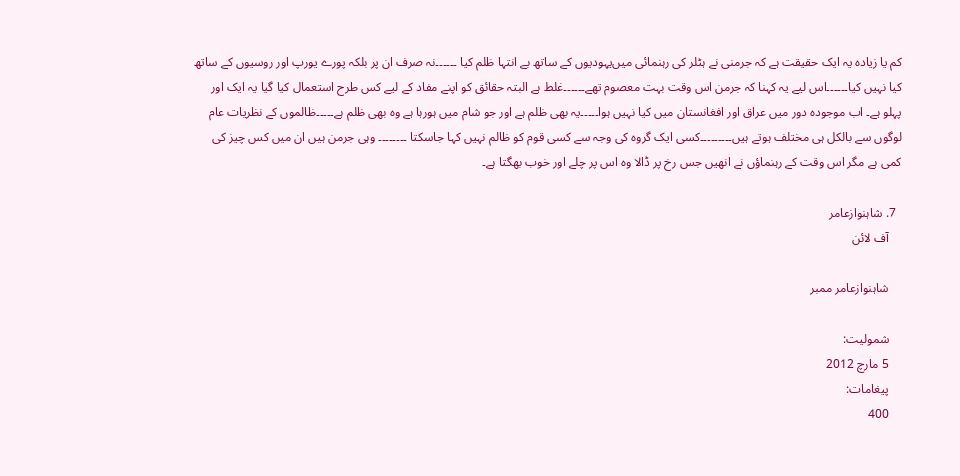کم یا زیادہ یہ ایک حقیقت ہے کہ جرمنی نے ہٹلر کی رہنمائی میں‌یہودیوں کے ساتھ بے انتہا ظلم کیا ۔۔۔۔۔۔نہ صرف ان پر بلکہ پورے یورپ اور روسیوں کے ساتھ کیا نہیں کیا۔۔۔۔۔۔اس لیے یہ کہنا کہ جرمن اس وقت بہت معصوم تھے۔۔۔۔۔۔غلط ہے البتہ حقائق کو اپنے مفاد کے لیے کس طرح استعمال کیا گیا یہ ایک اور پہلو ہے۔ اب موجودہ دور میں عراق اور افغانستان میں کیا نہیں ہوا۔۔۔۔۔یہ بھی ظلم ہے اور جو شام میں ہورہا ہے وہ بھی ظلم ہے۔۔۔۔۔ظالموں کے نظریات عام لوگوں سے بالکل ہی مختلف ہوتے ہیں۔۔۔۔۔۔۔۔۔کسی ایک گروہ کی وجہ سے کسی قوم کو ظالم نہیں کہا جاسکتا ۔۔۔۔۔۔۔۔ وہی جرمن ہیں ان میں کس چیز کی کمی ہے مگر اس وقت کے رہنماؤں نے انھیں جس رخ پر ڈالا وہ اس پر چلے اور خوب بھگتا ہے۔

  7. شاہنوازعامر
    آف لائن

    شاہنوازعامر ممبر

    شمولیت:
    5 مارچ 2012
    پیغامات:
    400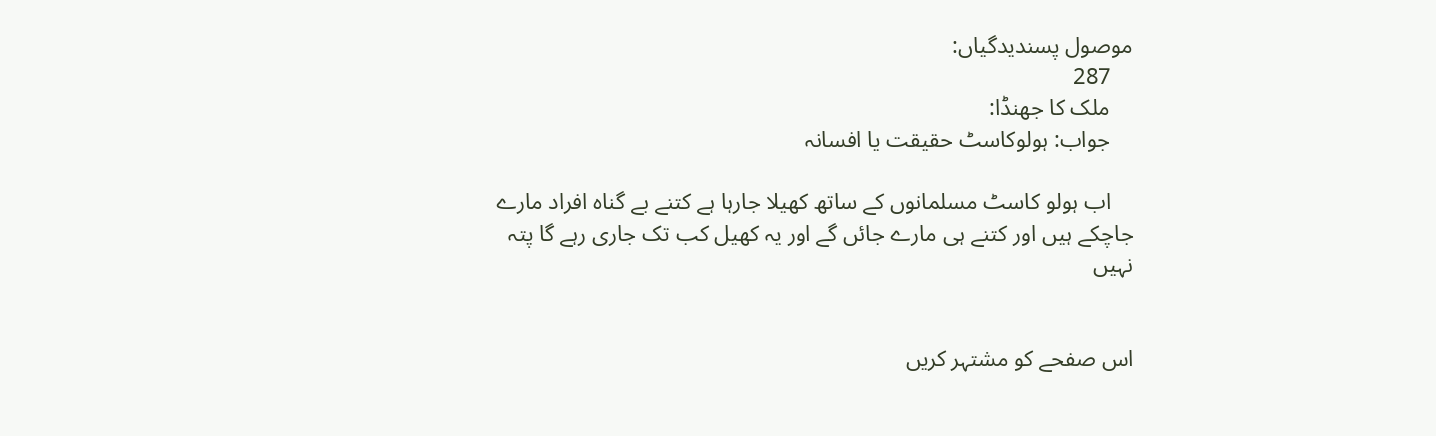موصول پسندیدگیاں:
    287
    ملک کا جھنڈا:
    جواب: ہولوکاسٹ حقیقت یا افسانہ

    اب ہولو کاسٹ مسلمانوں کے ساتھ کھیلا جارہا ہے کتنے بے گناہ افراد مارے جاچکے ہیں اور کتنے ہی مارے جائں گے اور یہ کھیل کب تک جاری رہے گا پتہ نہیں


اس صفحے کو مشتہر کریں